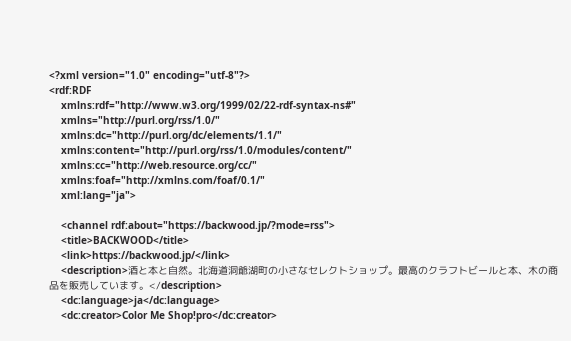<?xml version="1.0" encoding="utf-8"?>
<rdf:RDF
    xmlns:rdf="http://www.w3.org/1999/02/22-rdf-syntax-ns#"
    xmlns="http://purl.org/rss/1.0/"
    xmlns:dc="http://purl.org/dc/elements/1.1/"
    xmlns:content="http://purl.org/rss/1.0/modules/content/"
    xmlns:cc="http://web.resource.org/cc/"
    xmlns:foaf="http://xmlns.com/foaf/0.1/"
    xml:lang="ja">

    <channel rdf:about="https://backwood.jp/?mode=rss">
    <title>BACKWOOD</title>
    <link>https://backwood.jp/</link>
    <description>酒と本と自然。北海道洞爺湖町の小さなセレクトショップ。最高のクラフトビールと本、木の商品を販売しています。</description>
    <dc:language>ja</dc:language>
    <dc:creator>Color Me Shop!pro</dc:creator>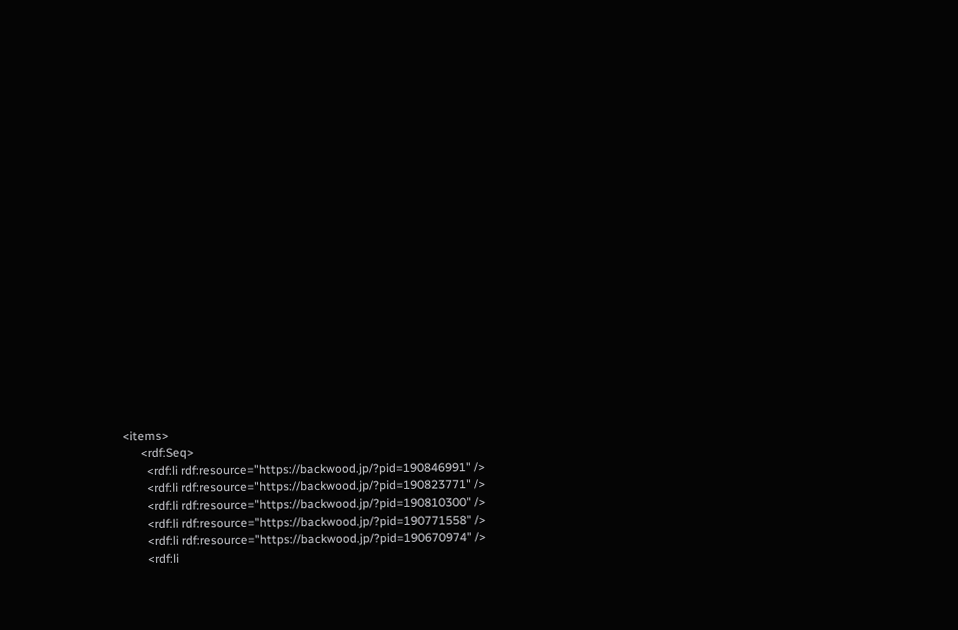<items>
      <rdf:Seq>
        <rdf:li rdf:resource="https://backwood.jp/?pid=190846991" />
        <rdf:li rdf:resource="https://backwood.jp/?pid=190823771" />
        <rdf:li rdf:resource="https://backwood.jp/?pid=190810300" />
        <rdf:li rdf:resource="https://backwood.jp/?pid=190771558" />
        <rdf:li rdf:resource="https://backwood.jp/?pid=190670974" />
        <rdf:li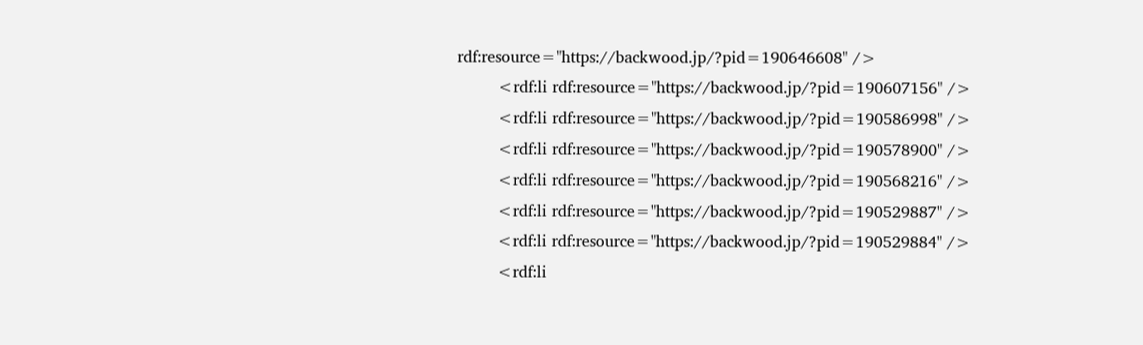rdf:resource="https://backwood.jp/?pid=190646608" />
        <rdf:li rdf:resource="https://backwood.jp/?pid=190607156" />
        <rdf:li rdf:resource="https://backwood.jp/?pid=190586998" />
        <rdf:li rdf:resource="https://backwood.jp/?pid=190578900" />
        <rdf:li rdf:resource="https://backwood.jp/?pid=190568216" />
        <rdf:li rdf:resource="https://backwood.jp/?pid=190529887" />
        <rdf:li rdf:resource="https://backwood.jp/?pid=190529884" />
        <rdf:li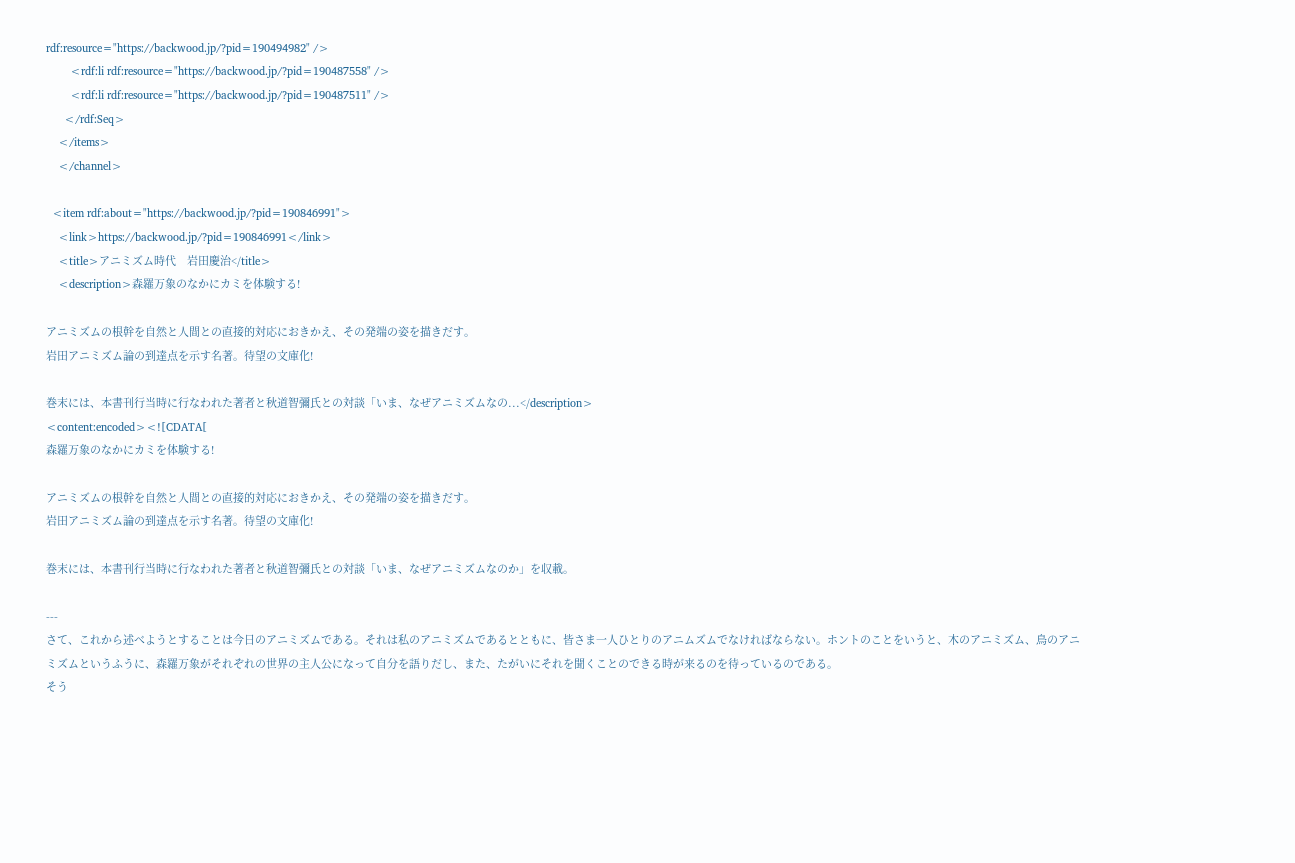rdf:resource="https://backwood.jp/?pid=190494982" />
        <rdf:li rdf:resource="https://backwood.jp/?pid=190487558" />
        <rdf:li rdf:resource="https://backwood.jp/?pid=190487511" />
      </rdf:Seq>
    </items>
    </channel>

  <item rdf:about="https://backwood.jp/?pid=190846991">
    <link>https://backwood.jp/?pid=190846991</link>
    <title>アニミズム時代　岩田慶治</title>
    <description>森羅万象のなかにカミを体験する!

アニミズムの根幹を自然と人間との直接的対応におきかえ、その発端の姿を描きだす。
岩田アニミズム論の到達点を示す名著。待望の文庫化!

巻末には、本書刊行当時に行なわれた著者と秋道智彌氏との対談「いま、なぜアニミズムなの...</description>
<content:encoded><![CDATA[
森羅万象のなかにカミを体験する!

アニミズムの根幹を自然と人間との直接的対応におきかえ、その発端の姿を描きだす。
岩田アニミズム論の到達点を示す名著。待望の文庫化!

巻末には、本書刊行当時に行なわれた著者と秋道智彌氏との対談「いま、なぜアニミズムなのか」を収載。

---
さて、これから述べようとすることは今日のアニミズムである。それは私のアニミズムであるとともに、皆さま一人ひとりのアニムズムでなければならない。ホントのことをいうと、木のアニミズム、鳥のアニミズムというふうに、森羅万象がそれぞれの世界の主人公になって自分を語りだし、また、たがいにそれを聞くことのできる時が来るのを待っているのである。
そう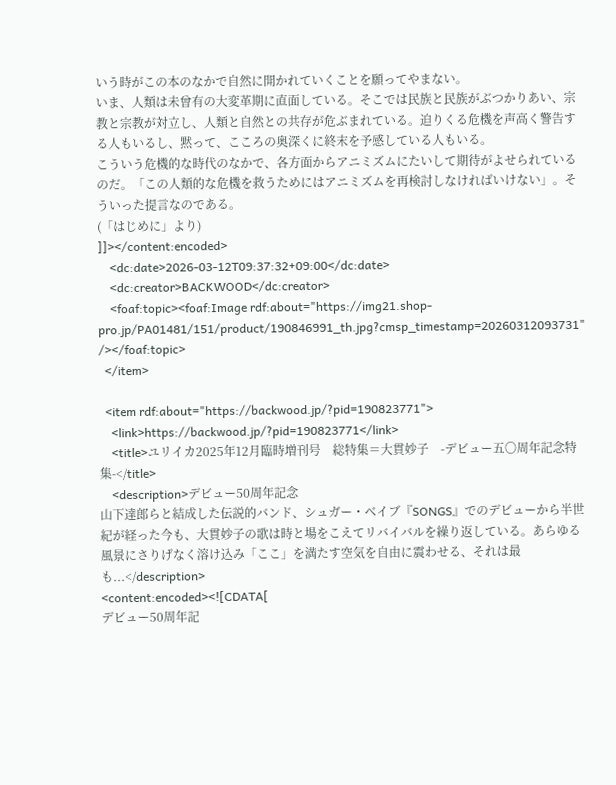いう時がこの本のなかで自然に開かれていくことを願ってやまない。
いま、人類は未曾有の大変革期に直面している。そこでは民族と民族がぶつかりあい、宗教と宗教が対立し、人類と自然との共存が危ぶまれている。迫りくる危機を声高く警告する人もいるし、黙って、こころの奥深くに終末を予感している人もいる。
こういう危機的な時代のなかで、各方面からアニミズムにたいして期待がよせられているのだ。「この人類的な危機を救うためにはアニミズムを再検討しなければいけない」。そういった提言なのである。
(「はじめに」より)
]]></content:encoded>
    <dc:date>2026-03-12T09:37:32+09:00</dc:date>
    <dc:creator>BACKWOOD</dc:creator>
    <foaf:topic><foaf:Image rdf:about="https://img21.shop-pro.jp/PA01481/151/product/190846991_th.jpg?cmsp_timestamp=20260312093731" /></foaf:topic>
  </item>

  <item rdf:about="https://backwood.jp/?pid=190823771">
    <link>https://backwood.jp/?pid=190823771</link>
    <title>ユリイカ2025年12月臨時増刊号　総特集＝大貫妙子　-デビュー五〇周年記念特集-</title>
    <description>デビュー50周年記念
山下達郎らと結成した伝説的バンド、シュガー・ベイブ『SONGS』でのデビューから半世紀が経った今も、大貫妙子の歌は時と場をこえてリバイバルを繰り返している。あらゆる風景にさりげなく溶け込み「ここ」を満たす空気を自由に震わせる、それは最も...</description>
<content:encoded><![CDATA[
デビュー50周年記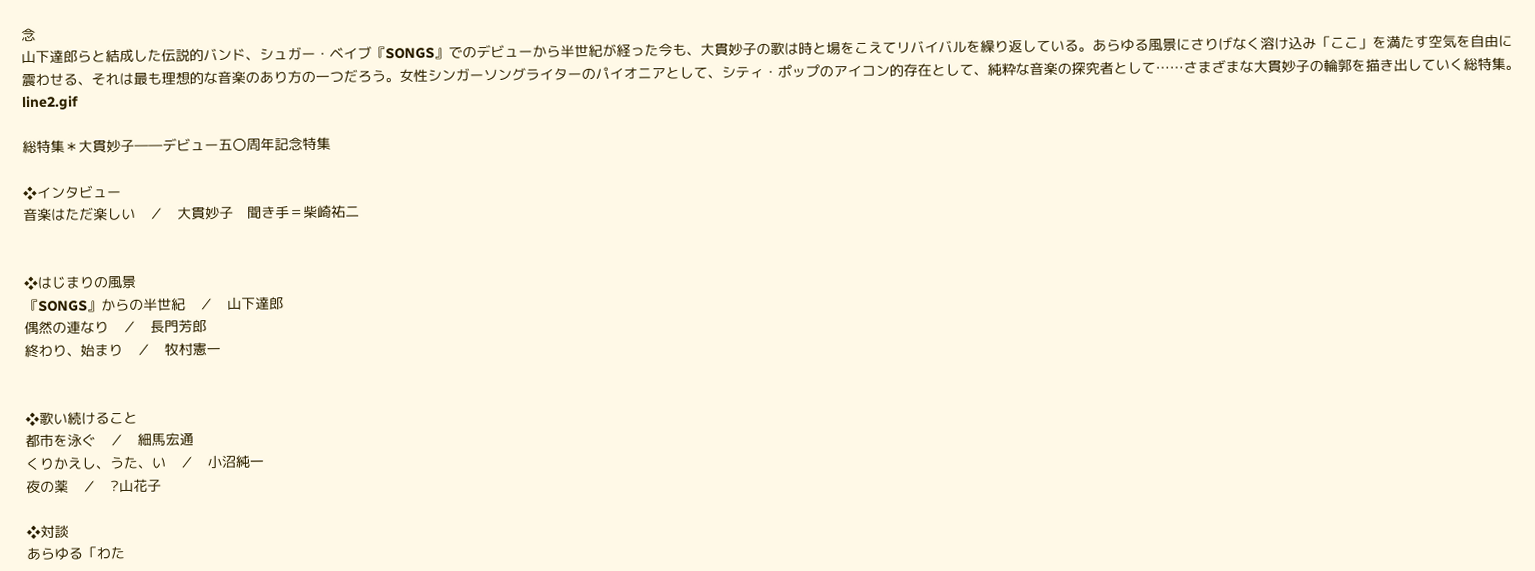念
山下達郎らと結成した伝説的バンド、シュガー・ベイブ『SONGS』でのデビューから半世紀が経った今も、大貫妙子の歌は時と場をこえてリバイバルを繰り返している。あらゆる風景にさりげなく溶け込み「ここ」を満たす空気を自由に震わせる、それは最も理想的な音楽のあり方の一つだろう。女性シンガーソングライターのパイオニアとして、シティ・ポップのアイコン的存在として、純粋な音楽の探究者として……さまざまな大貫妙子の輪郭を描き出していく総特集。
line2.gif

総特集＊大貫妙子――デビュー五〇周年記念特集

❖インタビュー
音楽はただ楽しい　／　大貫妙子　聞き手＝柴崎祐二


❖はじまりの風景
『SONGS』からの半世紀　／　山下達郎
偶然の連なり　／　長門芳郎
終わり、始まり　／　牧村憲一


❖歌い続けること
都市を泳ぐ　／　細馬宏通
くりかえし、うた、い　／　小沼純一
夜の薬　／　?山花子

❖対談
あらゆる「わた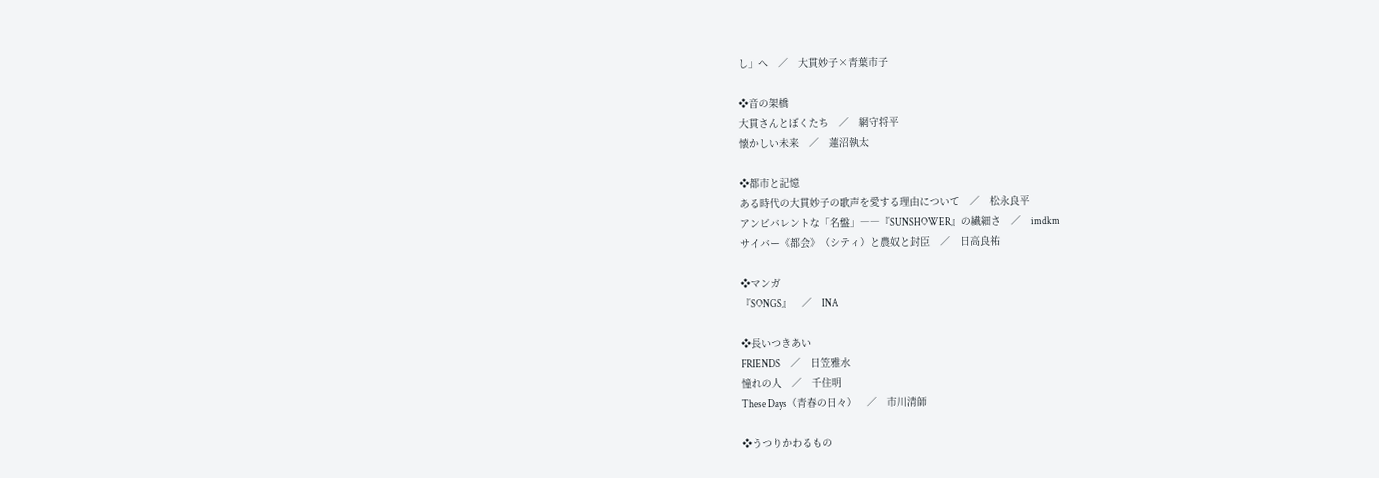し」へ　／　大貫妙子×青葉市子

❖音の架橋
大貫さんとぼくたち　／　網守将平
懐かしい未来　／　蓮沼執太

❖都市と記憶
ある時代の大貫妙子の歌声を愛する理由について　／　松永良平
アンビバレントな「名盤」――『SUNSHOWER』の繊細さ　／　imdkm
サイバー《都会》（シティ）と農奴と封臣　／　日高良祐

❖マンガ
『SONGS』　／　INA

❖長いつきあい
FRIENDS　／　日笠雅水
憧れの人　／　千住明
These Days（青春の日々）　／　市川清師

❖うつりかわるもの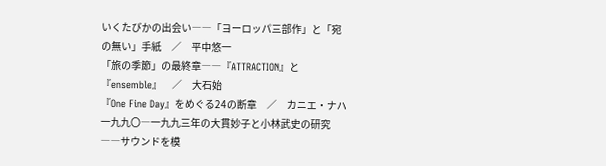いくたびかの出会い――「ヨーロッパ三部作」と「宛の無い」手紙　／　平中悠一
「旅の季節」の最終章――『ATTRACTION』と『ensemble』　／　大石始
『One Fine Day』をめぐる24の断章　／　カニエ・ナハ
一九九〇―一九九三年の大貫妙子と小林武史の研究――サウンドを模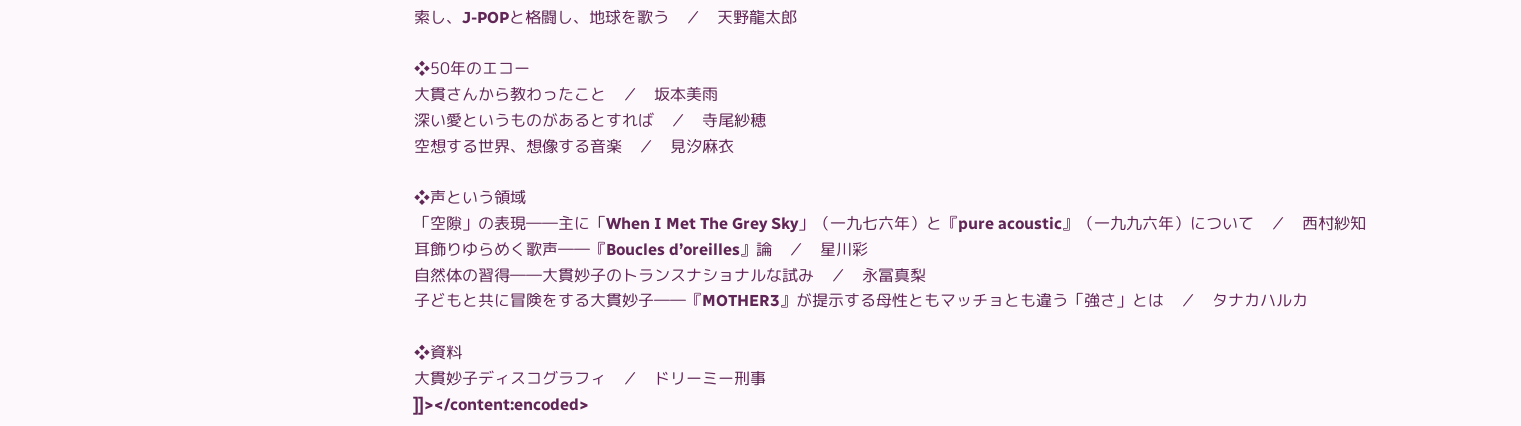索し、J-POPと格闘し、地球を歌う　／　天野龍太郎

❖50年のエコー
大貫さんから教わったこと　／　坂本美雨
深い愛というものがあるとすれば　／　寺尾紗穂
空想する世界、想像する音楽　／　見汐麻衣

❖声という領域
「空隙」の表現――主に「When I Met The Grey Sky」（一九七六年）と『pure acoustic』（一九九六年）について　／　西村紗知
耳飾りゆらめく歌声――『Boucles d’oreilles』論　／　星川彩
自然体の習得――大貫妙子のトランスナショナルな試み　／　永冨真梨
子どもと共に冒険をする大貫妙子――『MOTHER3』が提示する母性ともマッチョとも違う「強さ」とは　／　タナカハルカ

❖資料
大貫妙子ディスコグラフィ　／　ドリーミー刑事
]]></content:encoded>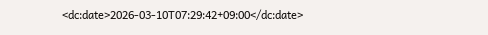<dc:date>2026-03-10T07:29:42+09:00</dc:date>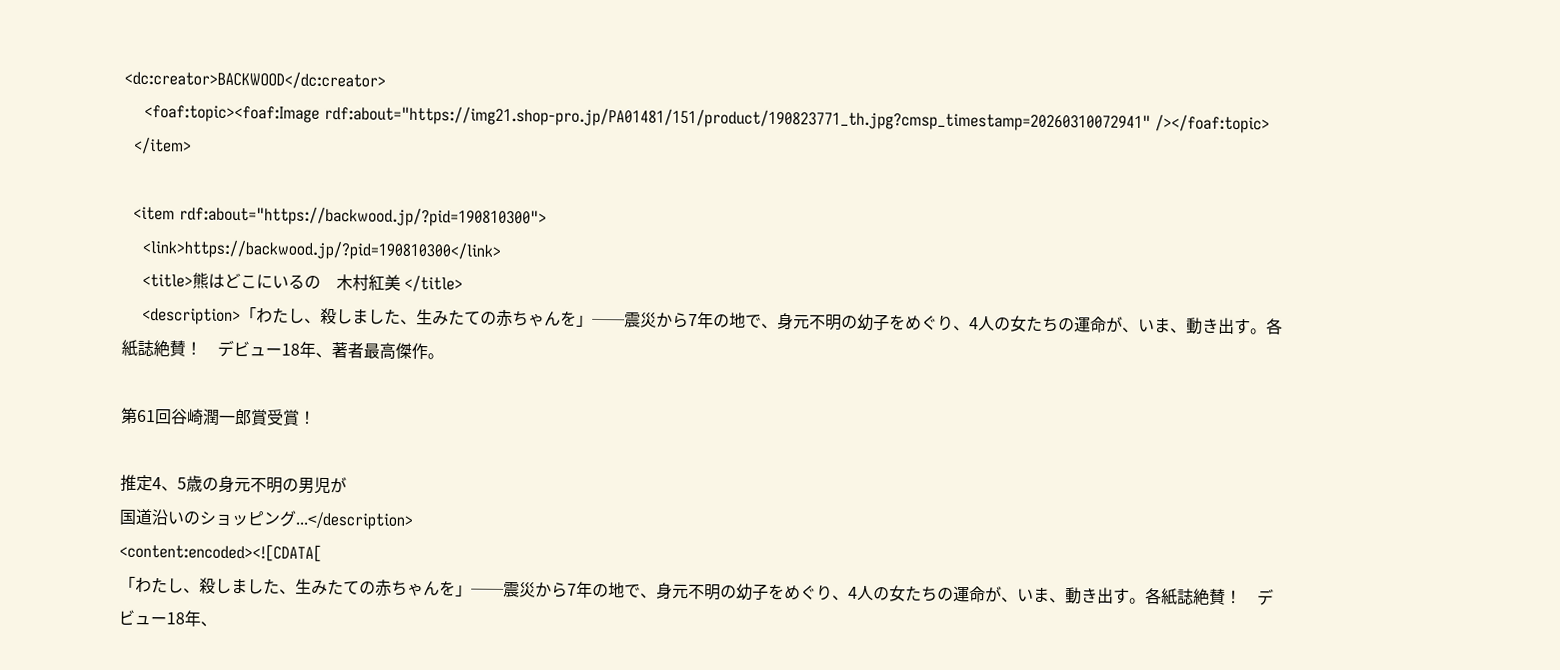<dc:creator>BACKWOOD</dc:creator>
    <foaf:topic><foaf:Image rdf:about="https://img21.shop-pro.jp/PA01481/151/product/190823771_th.jpg?cmsp_timestamp=20260310072941" /></foaf:topic>
  </item>

  <item rdf:about="https://backwood.jp/?pid=190810300">
    <link>https://backwood.jp/?pid=190810300</link>
    <title>熊はどこにいるの　木村紅美 </title>
    <description>「わたし、殺しました、生みたての赤ちゃんを」──震災から7年の地で、身元不明の幼子をめぐり、4人の女たちの運命が、いま、動き出す。各紙誌絶賛！　デビュー18年、著者最高傑作。

第61回谷崎潤一郎賞受賞！

推定4、5歳の身元不明の男児が
国道沿いのショッピング...</description>
<content:encoded><![CDATA[
「わたし、殺しました、生みたての赤ちゃんを」──震災から7年の地で、身元不明の幼子をめぐり、4人の女たちの運命が、いま、動き出す。各紙誌絶賛！　デビュー18年、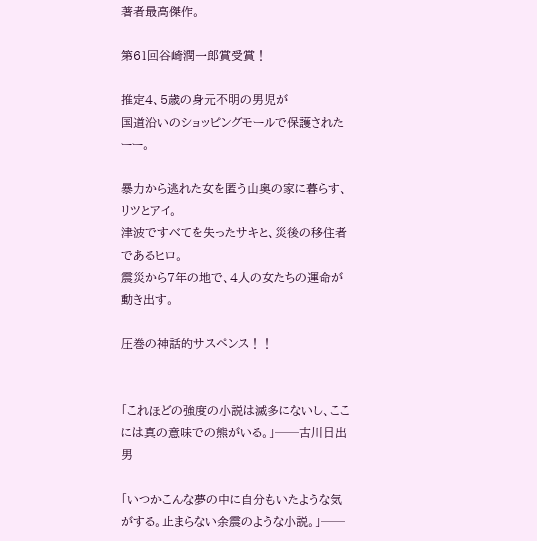著者最高傑作。

第61回谷崎潤一郎賞受賞！

推定4、5歳の身元不明の男児が
国道沿いのショッピングモールで保護されたーー。

暴力から逃れた女を匿う山奥の家に暮らす、リツとアイ。
津波ですべてを失ったサキと、災後の移住者であるヒロ。
震災から7年の地で、4人の女たちの運命が動き出す。

圧巻の神話的サスペンス！！


「これほどの強度の小説は滅多にないし、ここには真の意味での熊がいる。」──古川日出男

「いつかこんな夢の中に自分もいたような気がする。止まらない余震のような小説。」──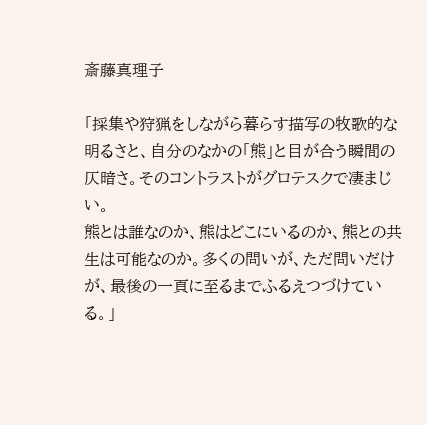斎藤真理子

「採集や狩猟をしながら暮らす描写の牧歌的な明るさと、自分のなかの「熊」と目が合う瞬間の仄暗さ。そのコントラストがグロテスクで凄まじい。
熊とは誰なのか、熊はどこにいるのか、熊との共生は可能なのか。多くの問いが、ただ問いだけが、最後の一頁に至るまでふるえつづけている。」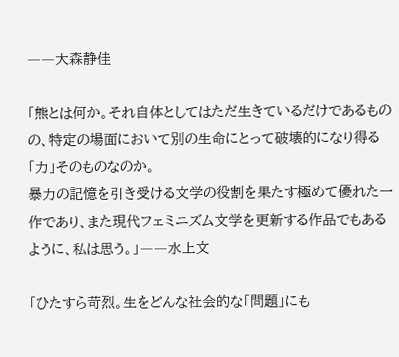――大森静佳

「熊とは何か。それ自体としてはただ生きているだけであるものの、特定の場面において別の生命にとって破壊的になり得る「力」そのものなのか。
暴力の記憶を引き受ける文学の役割を果たす極めて優れた一作であり、また現代フェミニズム文学を更新する作品でもあるように、私は思う。」――水上文

「ひたすら苛烈。生をどんな社会的な「問題」にも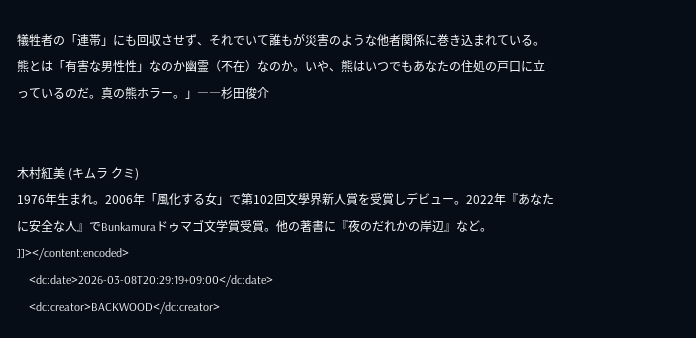犠牲者の「連帯」にも回収させず、それでいて誰もが災害のような他者関係に巻き込まれている。熊とは「有害な男性性」なのか幽霊（不在）なのか。いや、熊はいつでもあなたの住処の戸口に立っているのだ。真の熊ホラー。」――杉田俊介


木村紅美 (キムラ クミ)
1976年生まれ。2006年「風化する女」で第102回文學界新人賞を受賞しデビュー。2022年『あなたに安全な人』でBunkamuraドゥマゴ文学賞受賞。他の著書に『夜のだれかの岸辺』など。
]]></content:encoded>
    <dc:date>2026-03-08T20:29:19+09:00</dc:date>
    <dc:creator>BACKWOOD</dc:creator>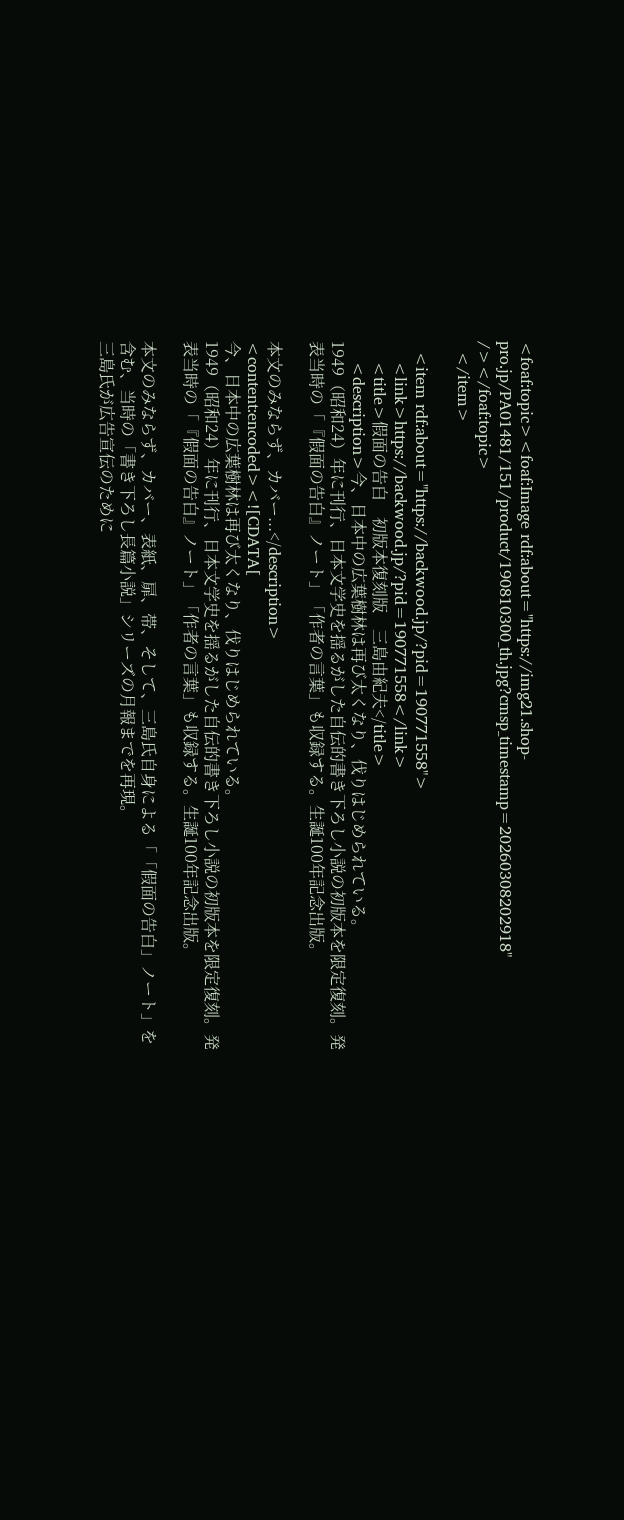<foaf:topic><foaf:Image rdf:about="https://img21.shop-pro.jp/PA01481/151/product/190810300_th.jpg?cmsp_timestamp=20260308202918" /></foaf:topic>
  </item>

  <item rdf:about="https://backwood.jp/?pid=190771558">
    <link>https://backwood.jp/?pid=190771558</link>
    <title>假面の告白　初版本復刻版　三島由紀夫</title>
    <description>今、日本中の広葉樹林は再び太くなり、伐りはじめられている。
1949（昭和24）年に刊行、日本文学史を揺るがした自伝的書き下ろし小説の初版本を限定復刻。発表当時の「『假面の告白』ノート」「作者の言葉」も収録する。生誕100年記念出版。

本文のみならず、カバー...</description>
<content:encoded><![CDATA[
今、日本中の広葉樹林は再び太くなり、伐りはじめられている。
1949（昭和24）年に刊行、日本文学史を揺るがした自伝的書き下ろし小説の初版本を限定復刻。発表当時の「『假面の告白』ノート」「作者の言葉」も収録する。生誕100年記念出版。

本文のみならず、カバー、表紙、扉、帯、そして、三島氏自身による「「假面の告白」ノート」を含む、当時の「書き下ろし長篇小説」シリーズの月報までを再現。
三島氏が広告宣伝のために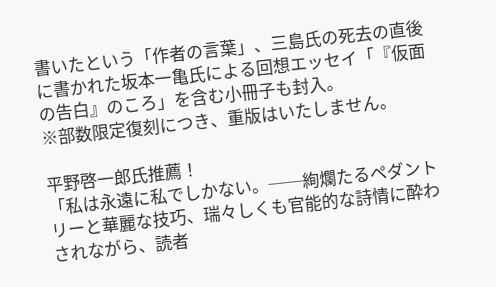書いたという「作者の言葉」、三島氏の死去の直後に書かれた坂本一亀氏による回想エッセイ「『仮面の告白』のころ」を含む小冊子も封入。
※部数限定復刻につき、重版はいたしません。

平野啓一郎氏推薦！
「私は永遠に私でしかない。──絢爛たるペダントリーと華麗な技巧、瑞々しくも官能的な詩情に酔わされながら、読者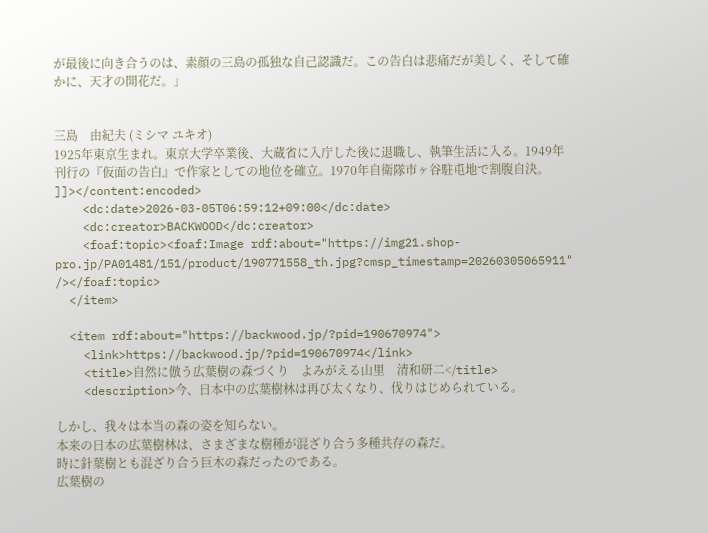が最後に向き合うのは、素顔の三島の孤独な自己認識だ。この告白は悲痛だが美しく、そして確かに、天才の開花だ。」


三島　由紀夫 (ミシマ ユキオ)
1925年東京生まれ。東京大学卒業後、大蔵省に入庁した後に退職し、執筆生活に入る。1949年刊行の『仮面の告白』で作家としての地位を確立。1970年自衛隊市ヶ谷駐屯地で割腹自決。
]]></content:encoded>
    <dc:date>2026-03-05T06:59:12+09:00</dc:date>
    <dc:creator>BACKWOOD</dc:creator>
    <foaf:topic><foaf:Image rdf:about="https://img21.shop-pro.jp/PA01481/151/product/190771558_th.jpg?cmsp_timestamp=20260305065911" /></foaf:topic>
  </item>

  <item rdf:about="https://backwood.jp/?pid=190670974">
    <link>https://backwood.jp/?pid=190670974</link>
    <title>自然に倣う広葉樹の森づくり　よみがえる山里　清和研二</title>
    <description>今、日本中の広葉樹林は再び太くなり、伐りはじめられている。

しかし、我々は本当の森の姿を知らない。
本来の日本の広葉樹林は、さまざまな樹種が混ざり合う多種共存の森だ。
時に針葉樹とも混ざり合う巨木の森だったのである。
広葉樹の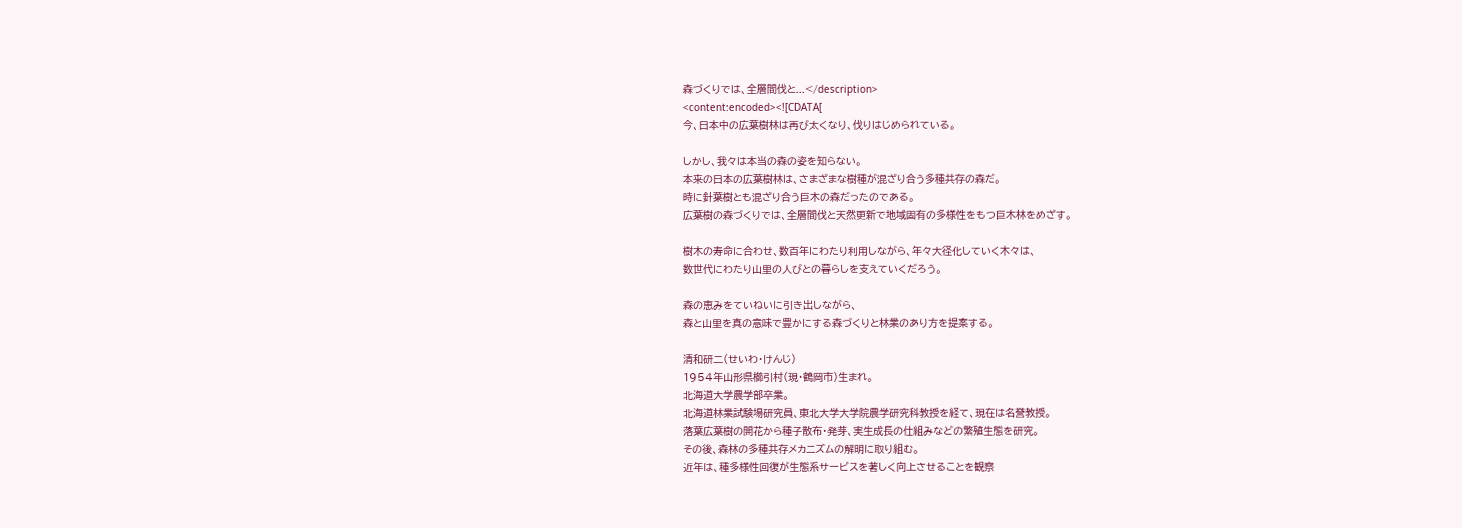森づくりでは、全層間伐と...</description>
<content:encoded><![CDATA[
今、日本中の広葉樹林は再び太くなり、伐りはじめられている。

しかし、我々は本当の森の姿を知らない。
本来の日本の広葉樹林は、さまざまな樹種が混ざり合う多種共存の森だ。
時に針葉樹とも混ざり合う巨木の森だったのである。
広葉樹の森づくりでは、全層間伐と天然更新で地域固有の多様性をもつ巨木林をめざす。

樹木の寿命に合わせ、数百年にわたり利用しながら、年々大径化していく木々は、
数世代にわたり山里の人びとの暮らしを支えていくだろう。

森の恵みをていねいに引き出しながら、
森と山里を真の意味で豊かにする森づくりと林業のあり方を提案する。

清和研二（せいわ・けんじ）
1954年山形県櫛引村（現・鶴岡市）生まれ。
北海道大学農学部卒業。
北海道林業試験場研究員、東北大学大学院農学研究科教授を経て、現在は名誉教授。
落葉広葉樹の開花から種子散布・発芽、実生成長の仕組みなどの繁殖生態を研究。
その後、森林の多種共存メカニズムの解明に取り組む。
近年は、種多様性回復が生態系サービスを著しく向上させることを観察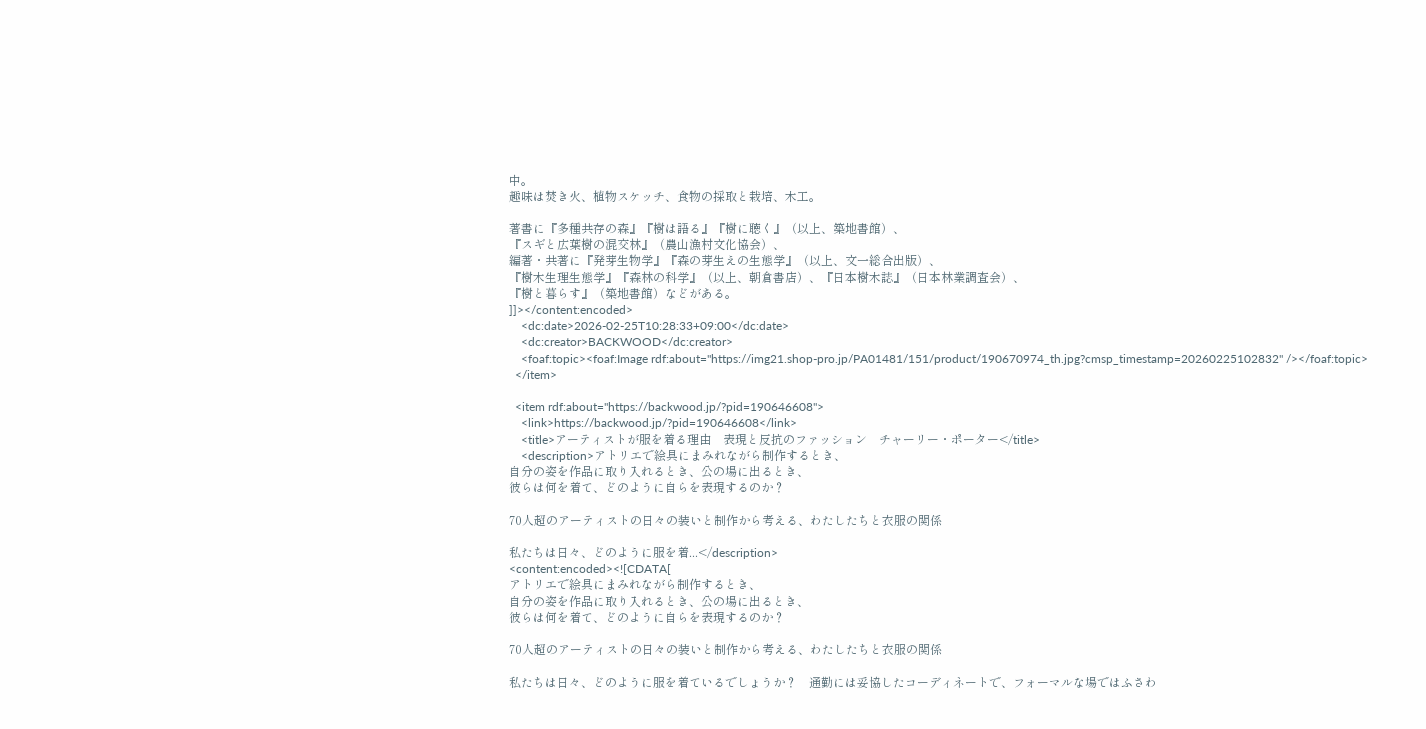中。
趣味は焚き火、植物スケッチ、食物の採取と栽培、木工。

著書に『多種共存の森』『樹は語る』『樹に聴く』（以上、築地書館）、
『スギと広葉樹の混交林』（農山漁村文化協会）、
編著・共著に『発芽生物学』『森の芽生えの生態学』（以上、文一総合出版）、
『樹木生理生態学』『森林の科学』（以上、朝倉書店）、『日本樹木誌』（日本林業調査会）、
『樹と暮らす』（築地書館）などがある。
]]></content:encoded>
    <dc:date>2026-02-25T10:28:33+09:00</dc:date>
    <dc:creator>BACKWOOD</dc:creator>
    <foaf:topic><foaf:Image rdf:about="https://img21.shop-pro.jp/PA01481/151/product/190670974_th.jpg?cmsp_timestamp=20260225102832" /></foaf:topic>
  </item>

  <item rdf:about="https://backwood.jp/?pid=190646608">
    <link>https://backwood.jp/?pid=190646608</link>
    <title>アーティストが服を着る理由　表現と反抗のファッション　チャーリー・ポーター</title>
    <description>アトリエで絵具にまみれながら制作するとき、
自分の姿を作品に取り入れるとき、公の場に出るとき、
彼らは何を着て、どのように自らを表現するのか？

70人超のアーティストの日々の装いと制作から考える、わたしたちと衣服の関係

私たちは日々、どのように服を着...</description>
<content:encoded><![CDATA[
アトリエで絵具にまみれながら制作するとき、
自分の姿を作品に取り入れるとき、公の場に出るとき、
彼らは何を着て、どのように自らを表現するのか？

70人超のアーティストの日々の装いと制作から考える、わたしたちと衣服の関係

私たちは日々、どのように服を着ているでしょうか？　通勤には妥協したコーディネートで、フォーマルな場ではふさわ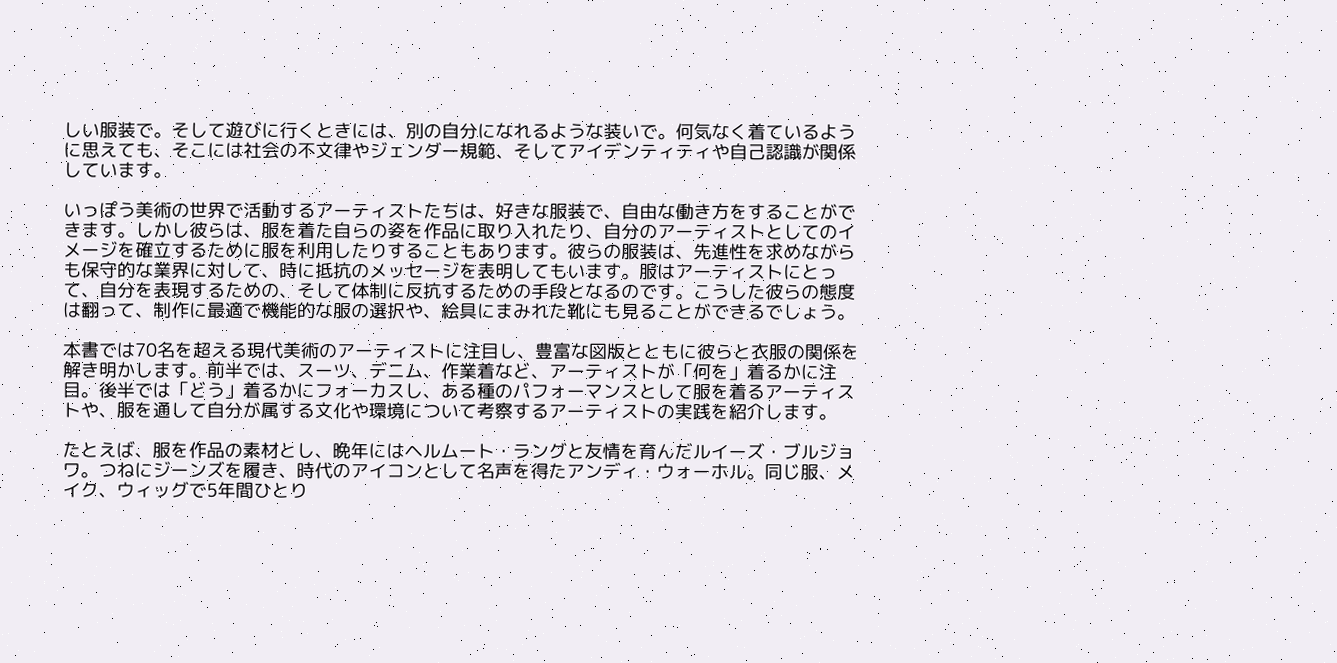しい服装で。そして遊びに行くときには、別の自分になれるような装いで。何気なく着ているように思えても、そこには社会の不文律やジェンダー規範、そしてアイデンティティや自己認識が関係しています。

いっぽう美術の世界で活動するアーティストたちは、好きな服装で、自由な働き方をすることができます。しかし彼らは、服を着た自らの姿を作品に取り入れたり、自分のアーティストとしてのイメージを確立するために服を利用したりすることもあります。彼らの服装は、先進性を求めながらも保守的な業界に対して、時に抵抗のメッセージを表明してもいます。服はアーティストにとって、自分を表現するための、そして体制に反抗するための手段となるのです。こうした彼らの態度は翻って、制作に最適で機能的な服の選択や、絵具にまみれた靴にも見ることができるでしょう。

本書では70名を超える現代美術のアーティストに注目し、豊富な図版とともに彼らと衣服の関係を解き明かします。前半では、スーツ、デニム、作業着など、アーティストが「何を」着るかに注目。後半では「どう」着るかにフォーカスし、ある種のパフォーマンスとして服を着るアーティストや、服を通して自分が属する文化や環境について考察するアーティストの実践を紹介します。

たとえば、服を作品の素材とし、晩年にはヘルムート・ラングと友情を育んだルイーズ・ブルジョワ。つねにジーンズを履き、時代のアイコンとして名声を得たアンディ・ウォーホル。同じ服、メイク、ウィッグで5年間ひとり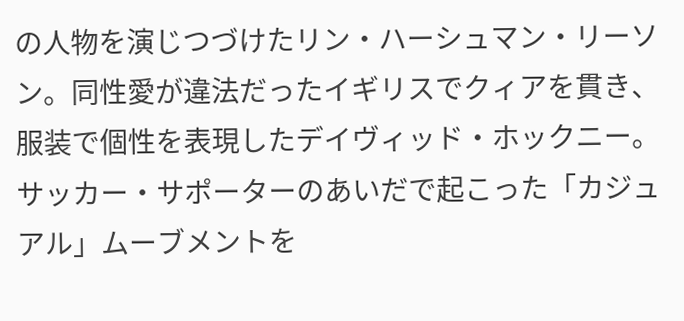の人物を演じつづけたリン・ハーシュマン・リーソン。同性愛が違法だったイギリスでクィアを貫き、服装で個性を表現したデイヴィッド・ホックニー。サッカー・サポーターのあいだで起こった「カジュアル」ムーブメントを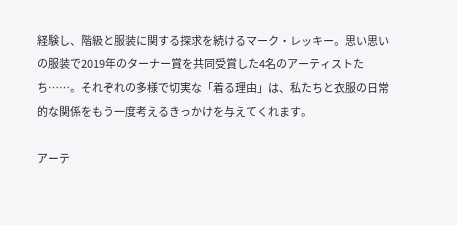経験し、階級と服装に関する探求を続けるマーク・レッキー。思い思いの服装で2019年のターナー賞を共同受賞した4名のアーティストたち……。それぞれの多様で切実な「着る理由」は、私たちと衣服の日常的な関係をもう一度考えるきっかけを与えてくれます。

アーテ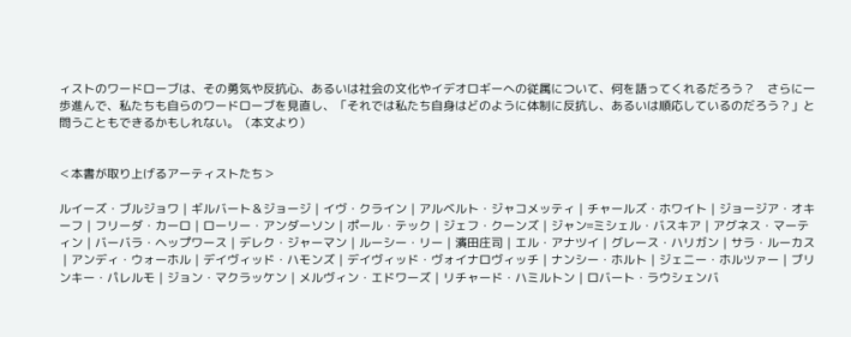ィストのワードローブは、その勇気や反抗心、あるいは社会の文化やイデオロギーへの従属について、何を語ってくれるだろう？　さらに一歩進んで、私たちも自らのワードローブを見直し、「それでは私たち自身はどのように体制に反抗し、あるいは順応しているのだろう？」と問うこともできるかもしれない。（本文より）


＜本書が取り上げるアーティストたち＞

ルイーズ・ブルジョワ｜ギルバート＆ジョージ｜イヴ・クライン｜アルベルト・ジャコメッティ｜チャールズ・ホワイト｜ジョージア・オキーフ｜フリーダ・カーロ｜ローリー・アンダーソン｜ポール・テック｜ジェフ・クーンズ｜ジャン゠ミシェル・バスキア｜アグネス・マーティン｜バーバラ・ヘップワース｜デレク・ジャーマン｜ルーシー・リー｜濱田庄司｜エル・アナツイ｜グレース・ハリガン｜サラ・ルーカス｜アンディ・ウォーホル｜デイヴィッド・ハモンズ｜デイヴィッド・ヴォイナロヴィッチ｜ナンシー・ホルト｜ジェニー・ホルツァー｜ブリンキー・パレルモ｜ジョン・マクラッケン｜メルヴィン・エドワーズ｜リチャード・ハミルトン｜ロバート・ラウシェンバ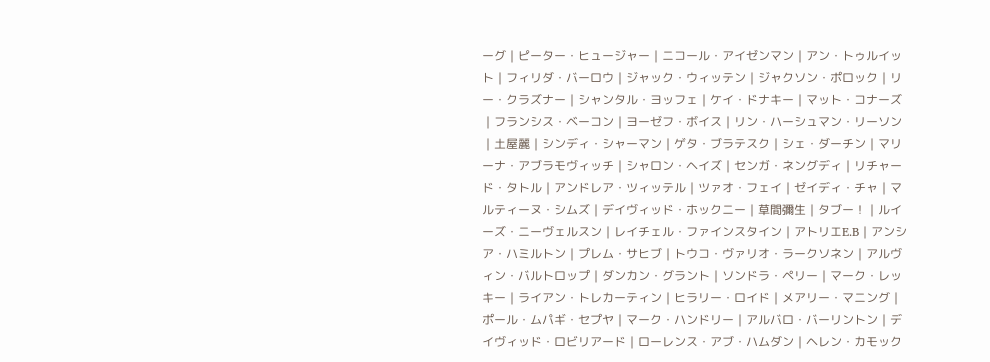ーグ｜ピーター・ヒュージャー｜ニコール・アイゼンマン｜アン・トゥルイット｜フィリダ・バーロウ｜ジャック・ウィッテン｜ジャクソン・ポロック｜リー・クラズナー｜シャンタル・ヨッフェ｜ケイ・ドナキー｜マット・コナーズ｜フランシス・ベーコン｜ヨーゼフ・ボイス｜リン・ハーシュマン・リーソン｜土屋麗｜シンディ・シャーマン｜ゲタ・ブラテスク｜シェ・ダーチン｜マリーナ・アブラモヴィッチ｜シャロン・ヘイズ｜センガ・ネングディ｜リチャード・タトル｜アンドレア・ツィッテル｜ツァオ・フェイ｜ゼイディ・チャ｜マルティーヌ・シムズ｜デイヴィッド・ホックニー｜草間彌生｜タブー！｜ルイーズ・ニーヴェルスン｜レイチェル・ファインスタイン｜アトリエE.B｜アンシア・ハミルトン｜プレム・サヒブ｜トウコ・ヴァリオ・ラークソネン｜アルヴィン・バルトロップ｜ダンカン・グラント｜ソンドラ・ペリー｜マーク・レッキー｜ライアン・トレカーティン｜ヒラリー・ロイド｜メアリー・マニング｜ポール・ムパギ・セプヤ｜マーク・ハンドリー｜アルバロ・バーリントン｜デイヴィッド・ロビリアード｜ローレンス・アブ・ハムダン｜ヘレン・カモック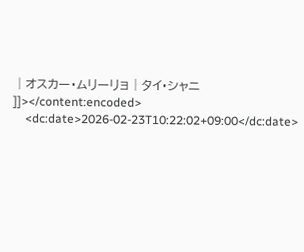｜オスカー・ムリーリョ｜タイ・シャニ
]]></content:encoded>
    <dc:date>2026-02-23T10:22:02+09:00</dc:date>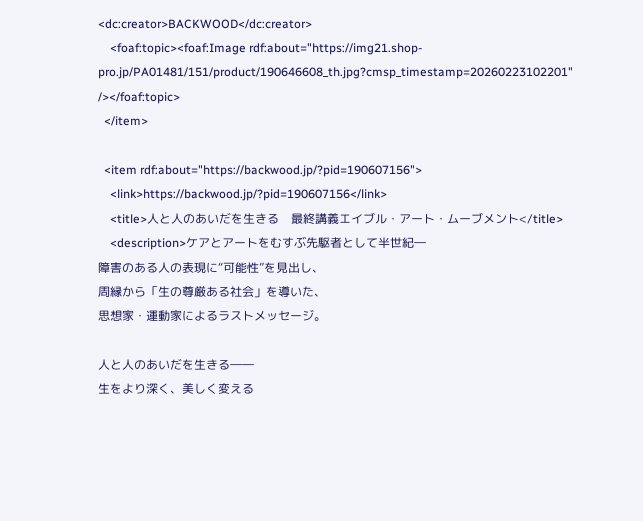<dc:creator>BACKWOOD</dc:creator>
    <foaf:topic><foaf:Image rdf:about="https://img21.shop-pro.jp/PA01481/151/product/190646608_th.jpg?cmsp_timestamp=20260223102201" /></foaf:topic>
  </item>

  <item rdf:about="https://backwood.jp/?pid=190607156">
    <link>https://backwood.jp/?pid=190607156</link>
    <title>人と人のあいだを生きる　最終講義エイブル・アート・ムーブメント</title>
    <description>ケアとアートをむすぶ先駆者として半世紀―
障害のある人の表現に“可能性”を見出し、
周縁から「生の尊厳ある社会」を導いた、
思想家・運動家によるラストメッセージ。

人と人のあいだを生きる――
生をより深く、美しく変える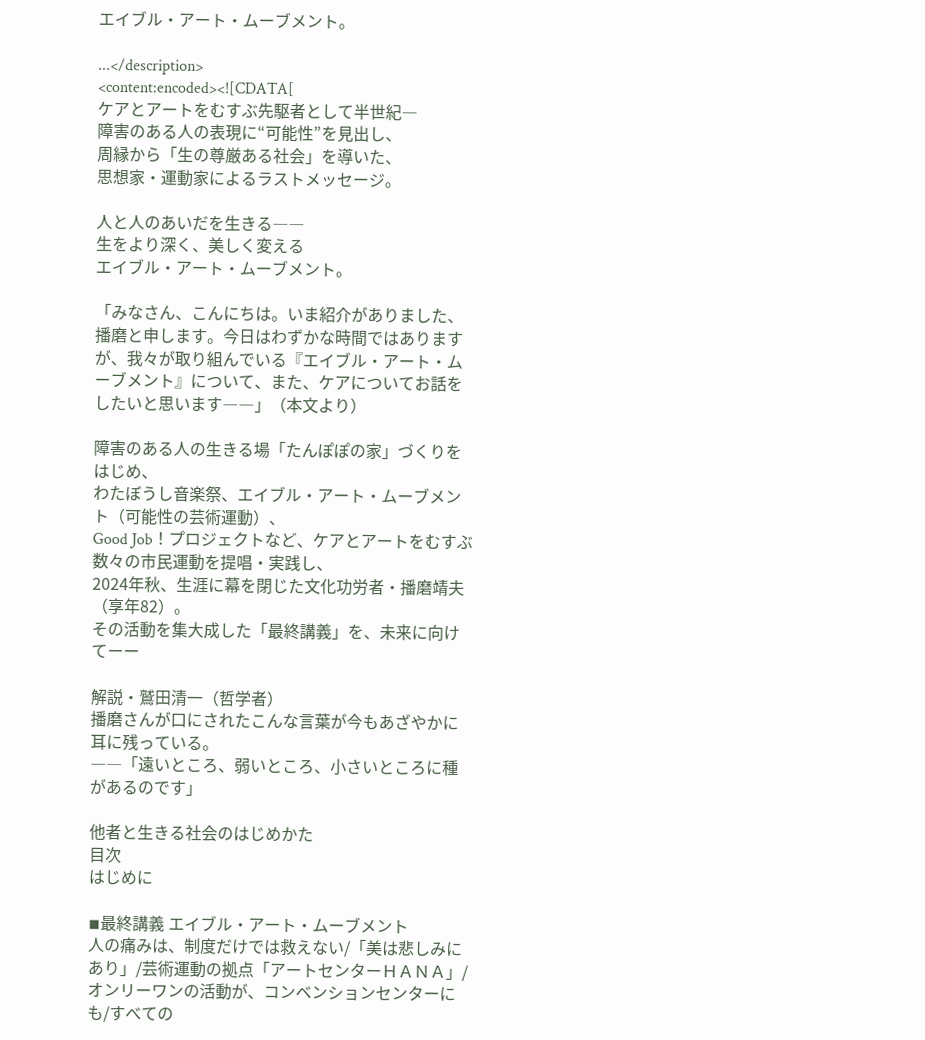エイブル・アート・ムーブメント。

...</description>
<content:encoded><![CDATA[
ケアとアートをむすぶ先駆者として半世紀―
障害のある人の表現に“可能性”を見出し、
周縁から「生の尊厳ある社会」を導いた、
思想家・運動家によるラストメッセージ。

人と人のあいだを生きる――
生をより深く、美しく変える
エイブル・アート・ムーブメント。

「みなさん、こんにちは。いま紹介がありました、播磨と申します。今日はわずかな時間ではありますが、我々が取り組んでいる『エイブル・アート・ムーブメント』について、また、ケアについてお話をしたいと思います――」（本文より）

障害のある人の生きる場「たんぽぽの家」づくりをはじめ、
わたぼうし音楽祭、エイブル・アート・ムーブメント（可能性の芸術運動）、
Good Job！プロジェクトなど、ケアとアートをむすぶ数々の市民運動を提唱・実践し、
2024年秋、生涯に幕を閉じた文化功労者・播磨靖夫（享年82）。
その活動を集大成した「最終講義」を、未来に向けてーー

解説・鷲田清一（哲学者）
播磨さんが口にされたこんな言葉が今もあざやかに耳に残っている。
――「遠いところ、弱いところ、小さいところに種があるのです」

他者と生きる社会のはじめかた
目次
はじめに

◾最終講義 エイブル・アート・ムーブメント
人の痛みは、制度だけでは救えない/「美は悲しみにあり」/芸術運動の拠点「アートセンターＨＡＮＡ」/オンリーワンの活動が、コンベンションセンターにも/すべての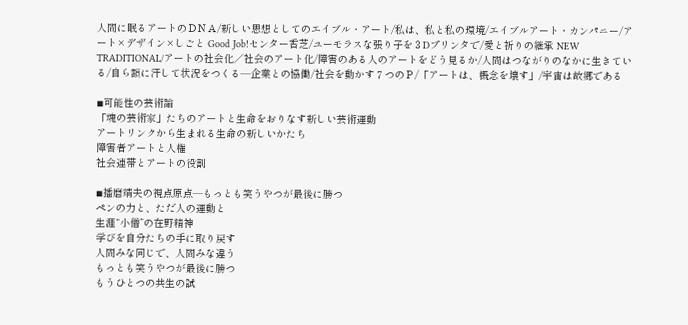人間に眠るアートのＤＮＡ/新しい思想としてのエイブル・アート/私は、私と私の環境/エイブルアート・カンパニー/アート×デザイン×しごと Good Job!センター香芝/ユーモラスな張り子を３Dプリンタで/愛と祈りの継承 NEW TRADITIONAL/アートの社会化／社会のアート化/障害のある人のアートをどう見るか/人間はつながりのなかに生きている/自ら額に汗して状況をつくる―企業との協働/社会を動かす７つのＰ/「アートは、概念を壊す」/宇宙は故郷である

◾可能性の芸術論
「魂の芸術家」たちのアートと生命をおりなす新しい芸術運動
アートリンクから生まれる生命の新しいかたち
障害者アートと人権
社会連帯とアートの役割

◾播磨靖夫の視点原点―もっとも笑うやつが最後に勝つ
ペンの力と、ただ人の運動と
生涯“小僧”の在野精神
学びを自分たちの手に取り戻す
人間みな同じで、人間みな違う
もっとも笑うやつが最後に勝つ
もうひとつの共生の試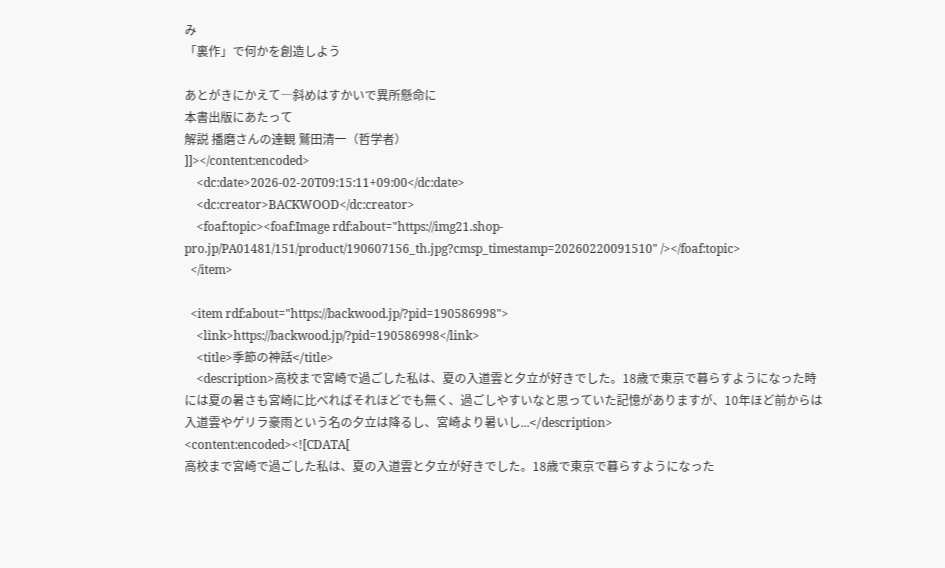み
「裏作」で何かを創造しよう

あとがきにかえて―斜めはすかいで異所懸命に
本書出版にあたって
解説 播磨さんの達観 鷲田清一（哲学者）
]]></content:encoded>
    <dc:date>2026-02-20T09:15:11+09:00</dc:date>
    <dc:creator>BACKWOOD</dc:creator>
    <foaf:topic><foaf:Image rdf:about="https://img21.shop-pro.jp/PA01481/151/product/190607156_th.jpg?cmsp_timestamp=20260220091510" /></foaf:topic>
  </item>

  <item rdf:about="https://backwood.jp/?pid=190586998">
    <link>https://backwood.jp/?pid=190586998</link>
    <title>季節の神話</title>
    <description>高校まで宮崎で過ごした私は、夏の入道雲と夕立が好きでした。18歳で東京で暮らすようになった時には夏の暑さも宮崎に比べればそれほどでも無く、過ごしやすいなと思っていた記憶がありますが、10年ほど前からは入道雲やゲリラ豪雨という名の夕立は降るし、宮崎より暑いし...</description>
<content:encoded><![CDATA[
高校まで宮崎で過ごした私は、夏の入道雲と夕立が好きでした。18歳で東京で暮らすようになった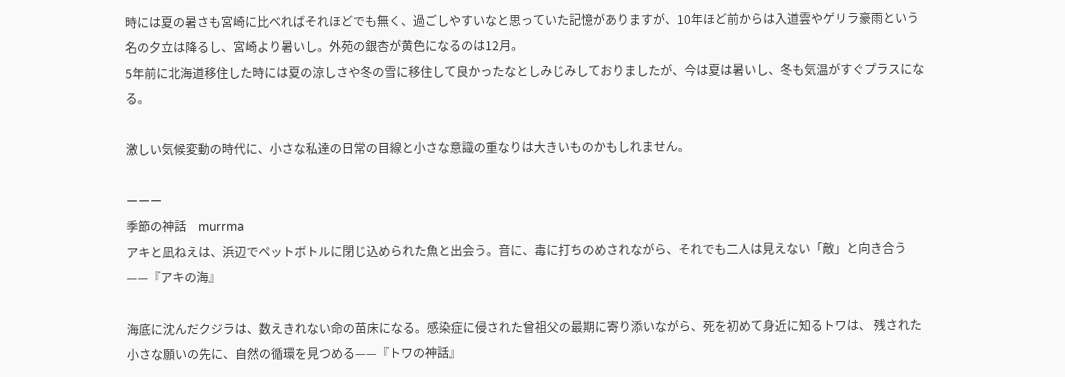時には夏の暑さも宮崎に比べればそれほどでも無く、過ごしやすいなと思っていた記憶がありますが、10年ほど前からは入道雲やゲリラ豪雨という名の夕立は降るし、宮崎より暑いし。外苑の銀杏が黄色になるのは12月。
5年前に北海道移住した時には夏の涼しさや冬の雪に移住して良かったなとしみじみしておりましたが、今は夏は暑いし、冬も気温がすぐプラスになる。

激しい気候変動の時代に、小さな私達の日常の目線と小さな意識の重なりは大きいものかもしれません。

ーーー
季節の神話　murrma
アキと凪ねえは、浜辺でペットボトルに閉じ込められた魚と出会う。音に、毒に打ちのめされながら、それでも二人は見えない「敵」と向き合う——『アキの海』

海底に沈んだクジラは、数えきれない命の苗床になる。感染症に侵された曾祖父の最期に寄り添いながら、死を初めて身近に知るトワは、 残された小さな願いの先に、自然の循環を見つめる——『トワの神話』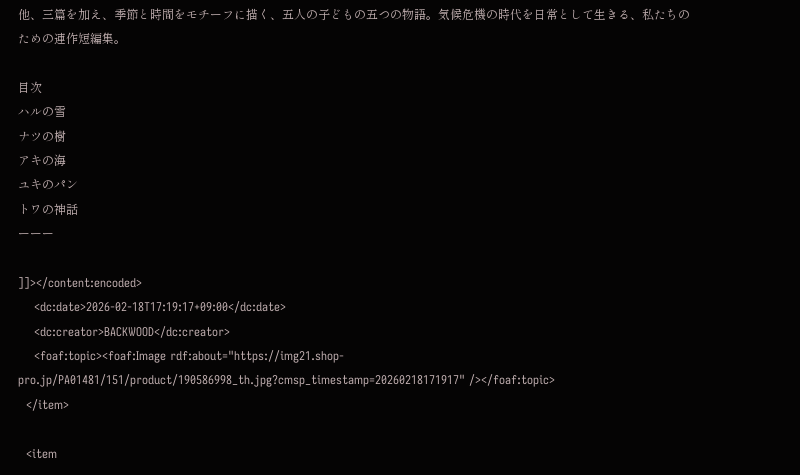他、三篇を加え、季節と時間をモチーフに描く、五人の子どもの五つの物語。気候危機の時代を日常として生きる、私たちのための連作短編集。

目次
ハルの雪
ナツの樹
アキの海
ユキのパン
トワの神話
ーーー

]]></content:encoded>
    <dc:date>2026-02-18T17:19:17+09:00</dc:date>
    <dc:creator>BACKWOOD</dc:creator>
    <foaf:topic><foaf:Image rdf:about="https://img21.shop-pro.jp/PA01481/151/product/190586998_th.jpg?cmsp_timestamp=20260218171917" /></foaf:topic>
  </item>

  <item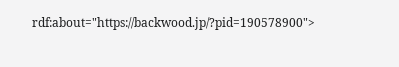rdf:about="https://backwood.jp/?pid=190578900">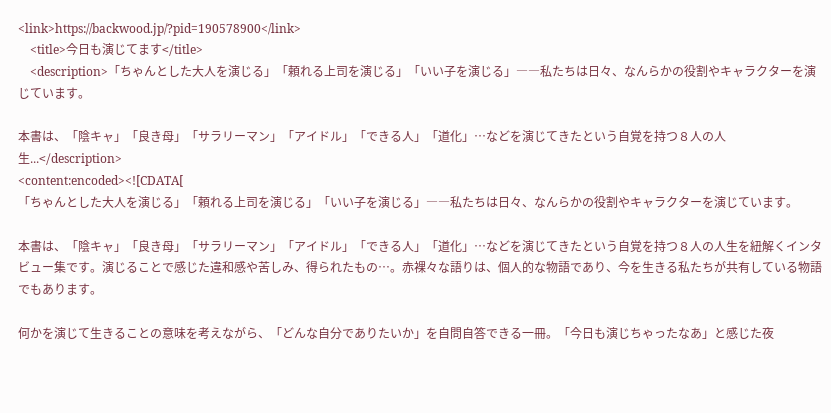<link>https://backwood.jp/?pid=190578900</link>
    <title>今日も演じてます</title>
    <description>「ちゃんとした大人を演じる」「頼れる上司を演じる」「いい子を演じる」――私たちは日々、なんらかの役割やキャラクターを演じています。

本書は、「陰キャ」「良き母」「サラリーマン」「アイドル」「できる人」「道化」…などを演じてきたという自覚を持つ８人の人生...</description>
<content:encoded><![CDATA[
「ちゃんとした大人を演じる」「頼れる上司を演じる」「いい子を演じる」――私たちは日々、なんらかの役割やキャラクターを演じています。

本書は、「陰キャ」「良き母」「サラリーマン」「アイドル」「できる人」「道化」…などを演じてきたという自覚を持つ８人の人生を紐解くインタビュー集です。演じることで感じた違和感や苦しみ、得られたもの…。赤裸々な語りは、個人的な物語であり、今を生きる私たちが共有している物語でもあります。

何かを演じて生きることの意味を考えながら、「どんな自分でありたいか」を自問自答できる一冊。「今日も演じちゃったなあ」と感じた夜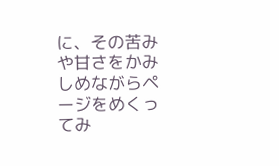に、その苦みや甘さをかみしめながらページをめくってみ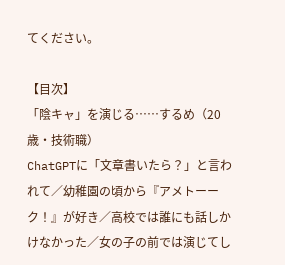てください。

【目次】
「陰キャ」を演じる……するめ（20歳・技術職）
ChatGPTに「文章書いたら？」と言われて／幼稚園の頃から『アメトーーク！』が好き／高校では誰にも話しかけなかった／女の子の前では演じてし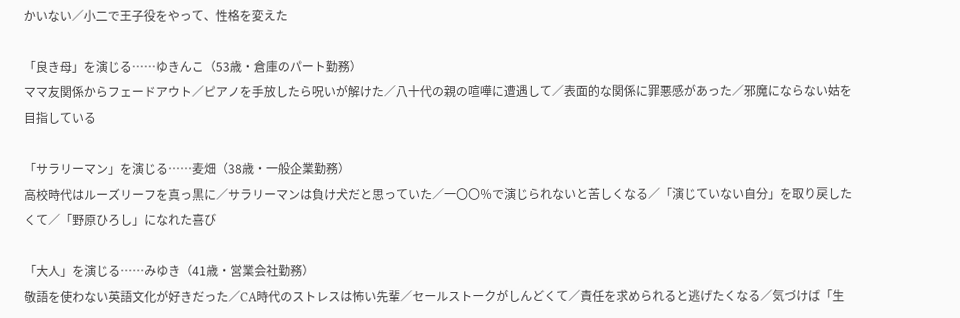かいない／小二で王子役をやって、性格を変えた

「良き母」を演じる……ゆきんこ（53歳・倉庫のパート勤務）
ママ友関係からフェードアウト／ピアノを手放したら呪いが解けた／八十代の親の喧嘩に遭遇して／表面的な関係に罪悪感があった／邪魔にならない姑を目指している

「サラリーマン」を演じる……麦畑（38歳・一般企業勤務）
高校時代はルーズリーフを真っ黒に／サラリーマンは負け犬だと思っていた／一〇〇％で演じられないと苦しくなる／「演じていない自分」を取り戻したくて／「野原ひろし」になれた喜び

「大人」を演じる……みゆき（41歳・営業会社勤務）
敬語を使わない英語文化が好きだった／CA時代のストレスは怖い先輩／セールストークがしんどくて／責任を求められると逃げたくなる／気づけば「生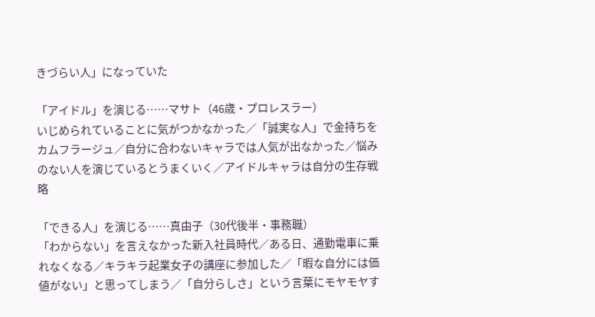きづらい人」になっていた

「アイドル」を演じる……マサト（46歳・プロレスラー）
いじめられていることに気がつかなかった／「誠実な人」で金持ちをカムフラージュ／自分に合わないキャラでは人気が出なかった／悩みのない人を演じているとうまくいく／アイドルキャラは自分の生存戦略

「できる人」を演じる……真由子（30代後半・事務職）
「わからない」を言えなかった新入社員時代／ある日、通勤電車に乗れなくなる／キラキラ起業女子の講座に参加した／「暇な自分には価値がない」と思ってしまう／「自分らしさ」という言葉にモヤモヤす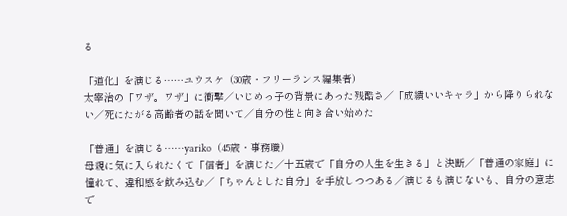る

「道化」を演じる……ユウスケ（30歳・フリーランス編集者）
太宰治の「ワザ。ワザ」に衝撃／いじめっ子の背景にあった残酷さ／「成績いいキャラ」から降りられない／死にたがる高齢者の話を聞いて／自分の性と向き合い始めた

「普通」を演じる……yariko（45歳・事務職）
母親に気に入られたくて「信者」を演じた／十五歳で「自分の人生を生きる」と決断／「普通の家庭」に憧れて、違和感を飲み込む／「ちゃんとした自分」を手放しつつある／演じるも演じないも、自分の意志で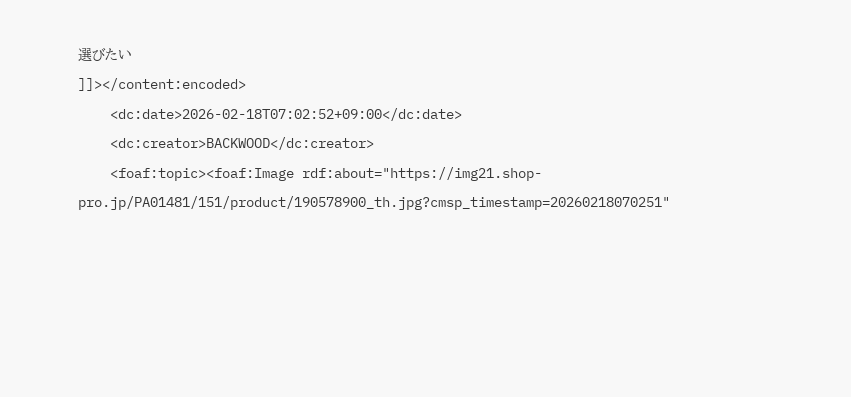選びたい
]]></content:encoded>
    <dc:date>2026-02-18T07:02:52+09:00</dc:date>
    <dc:creator>BACKWOOD</dc:creator>
    <foaf:topic><foaf:Image rdf:about="https://img21.shop-pro.jp/PA01481/151/product/190578900_th.jpg?cmsp_timestamp=20260218070251"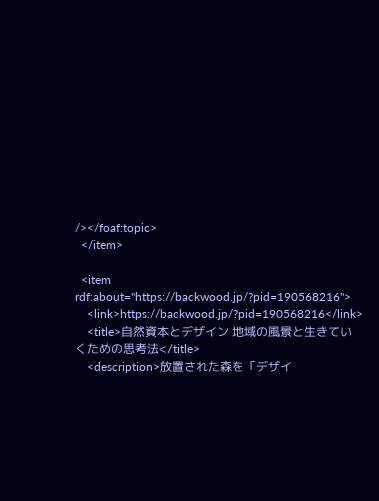/></foaf:topic>
  </item>

  <item rdf:about="https://backwood.jp/?pid=190568216">
    <link>https://backwood.jp/?pid=190568216</link>
    <title>自然資本とデザイン 地域の風景と生きていくための思考法</title>
    <description>放置された森を「デザイ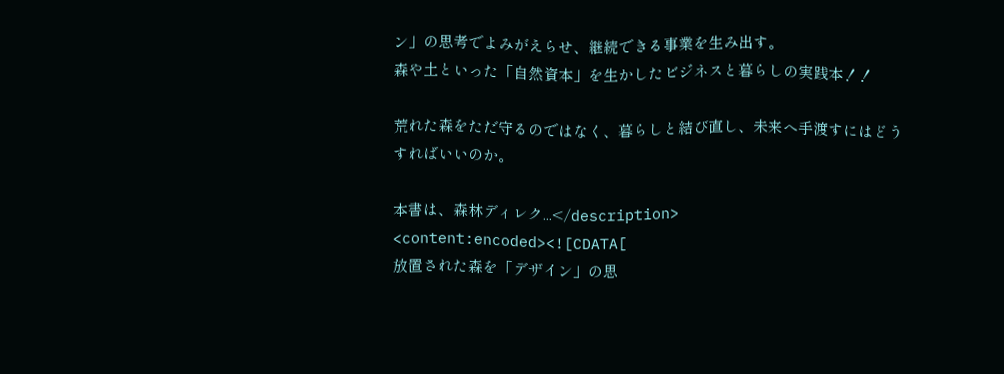ン」の思考でよみがえらせ、継続できる事業を生み出す。
森や土といった「自然資本」を生かしたビジネスと暮らしの実践本！！

荒れた森をただ守るのではなく、暮らしと結び直し、未来へ手渡すにはどうすればいいのか。

本書は、森林ディレク...</description>
<content:encoded><![CDATA[
放置された森を「デザイン」の思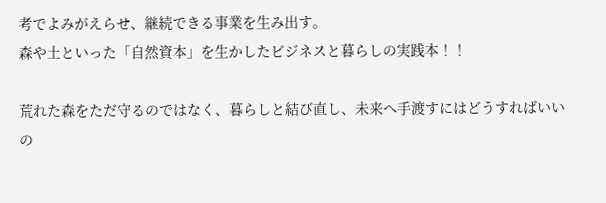考でよみがえらせ、継続できる事業を生み出す。
森や土といった「自然資本」を生かしたビジネスと暮らしの実践本！！

荒れた森をただ守るのではなく、暮らしと結び直し、未来へ手渡すにはどうすればいいの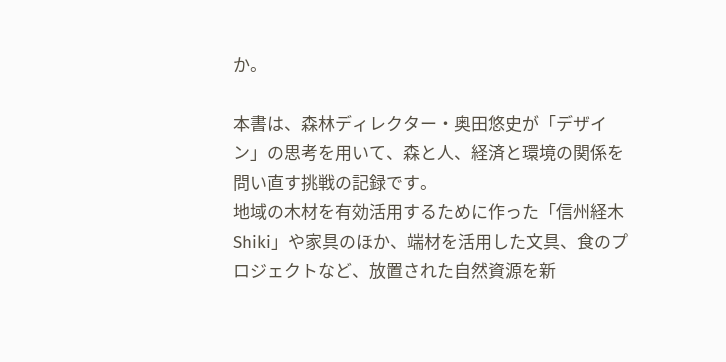か。

本書は、森林ディレクター・奥田悠史が「デザイン」の思考を用いて、森と人、経済と環境の関係を問い直す挑戦の記録です。
地域の木材を有効活用するために作った「信州経木Shiki」や家具のほか、端材を活用した文具、食のプロジェクトなど、放置された自然資源を新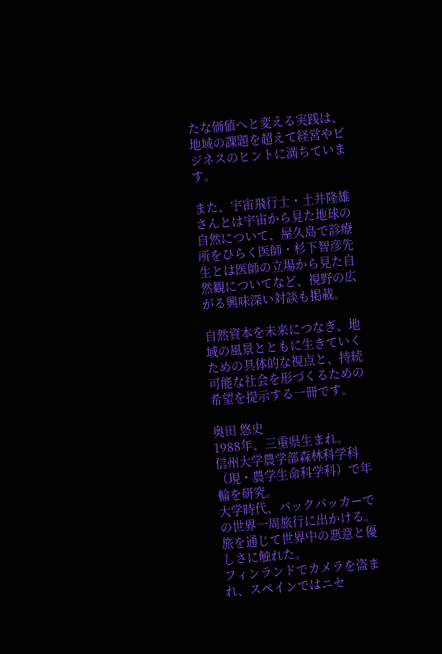たな価値へと変える実践は、地域の課題を超えて経営やビジネスのヒントに満ちています。

また、宇宙飛行士・土井隆雄さんとは宇宙から見た地球の自然について、屋久島で診療所をひらく医師・杉下智彦先生とは医師の立場から見た自然観についてなど、視野の広がる興味深い対談も掲載。

自然資本を未来につなぎ、地域の風景とともに生きていくための具体的な視点と、持続可能な社会を形づくるための希望を提示する一冊です。

奥田 悠史
1988年、三重県生まれ。
信州大学農学部森林科学科（現・農学生命科学科）で年輪を研究。
大学時代、バックパッカーでの世界一周旅行に出かける。旅を通じて世界中の悪意と優しさに触れた。
フィンランドでカメラを盗まれ、スペインではニセ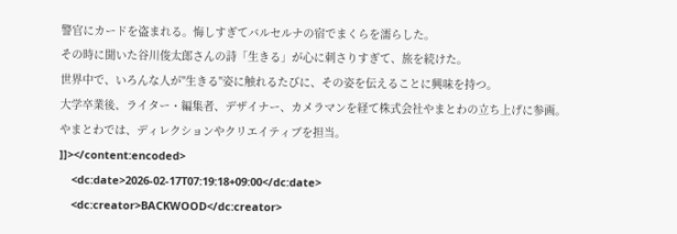警官にカードを盗まれる。悔しすぎてバルセルナの宿でまくらを濡らした。
その時に聞いた谷川俊太郎さんの詩「生きる」が心に刺さりすぎて、旅を続けた。
世界中で、いろんな人が"生きる"姿に触れるたびに、その姿を伝えることに興味を持つ。
大学卒業後、ライター・編集者、デザイナー、カメラマンを経て株式会社やまとわの立ち上げに参画。
やまとわでは、ディレクションやクリエイティブを担当。
]]></content:encoded>
    <dc:date>2026-02-17T07:19:18+09:00</dc:date>
    <dc:creator>BACKWOOD</dc:creator>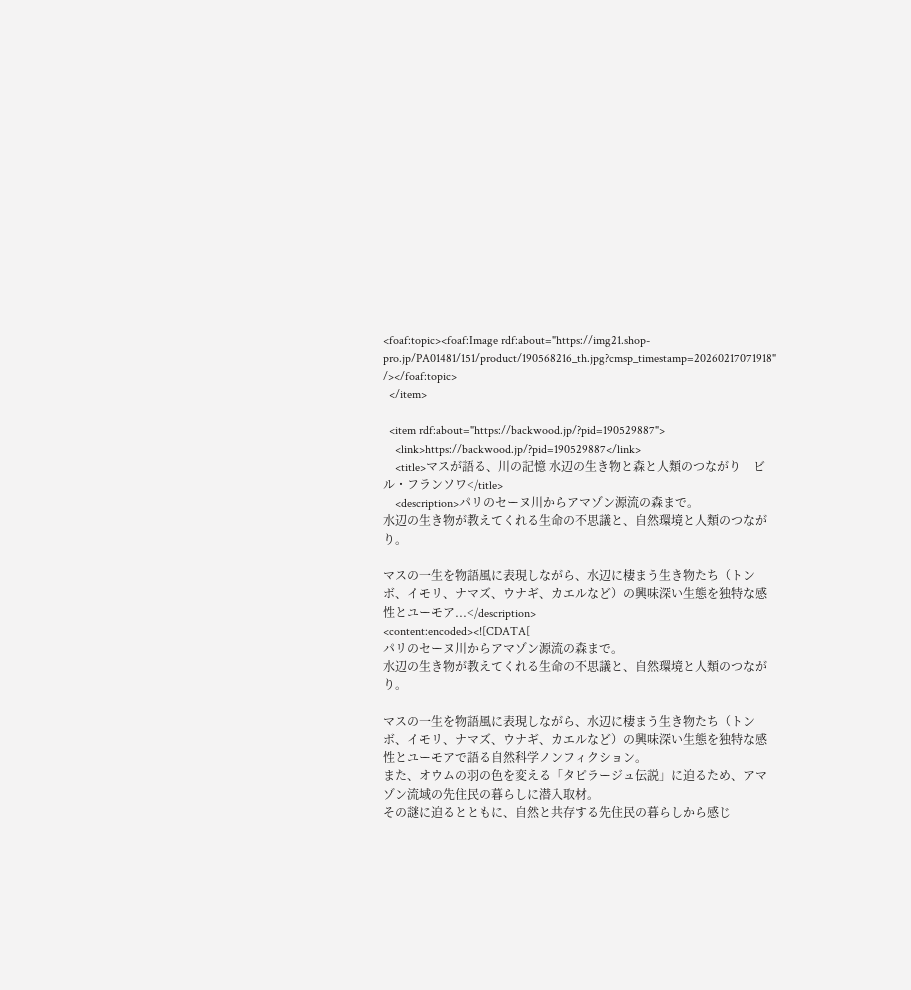<foaf:topic><foaf:Image rdf:about="https://img21.shop-pro.jp/PA01481/151/product/190568216_th.jpg?cmsp_timestamp=20260217071918" /></foaf:topic>
  </item>

  <item rdf:about="https://backwood.jp/?pid=190529887">
    <link>https://backwood.jp/?pid=190529887</link>
    <title>マスが語る、川の記憶 水辺の生き物と森と人類のつながり　ビル・フランソワ</title>
    <description>パリのセーヌ川からアマゾン源流の森まで。
水辺の生き物が教えてくれる生命の不思議と、自然環境と人類のつながり。

マスの一生を物語風に表現しながら、水辺に棲まう生き物たち（トンボ、イモリ、ナマズ、ウナギ、カエルなど）の興味深い生態を独特な感性とユーモア...</description>
<content:encoded><![CDATA[
パリのセーヌ川からアマゾン源流の森まで。
水辺の生き物が教えてくれる生命の不思議と、自然環境と人類のつながり。

マスの一生を物語風に表現しながら、水辺に棲まう生き物たち（トンボ、イモリ、ナマズ、ウナギ、カエルなど）の興味深い生態を独特な感性とユーモアで語る自然科学ノンフィクション。
また、オウムの羽の色を変える「タピラージュ伝説」に迫るため、アマゾン流域の先住民の暮らしに潜入取材。
その謎に迫るとともに、自然と共存する先住民の暮らしから感じ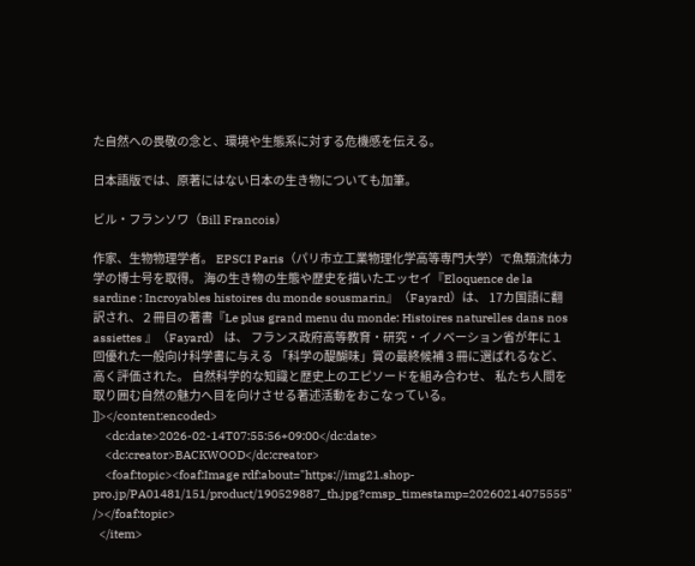た自然への畏敬の念と、環境や生態系に対する危機感を伝える。

日本語版では、原著にはない日本の生き物についても加筆。

ビル・フランソワ（Bill Francois）

作家、生物物理学者。 EPSCI Paris（パリ市立工業物理化学高等専門大学）で魚類流体力学の博士号を取得。 海の生き物の生態や歴史を描いたエッセイ『Eloquence de la sardine : Incroyables histoires du monde sousmarin』（Fayard）は、 17カ国語に翻訳され、２冊目の著書『Le plus grand menu du monde: Histoires naturelles dans nos assiettes 』（Fayard） は、 フランス政府高等教育・研究・イノベーション省が年に１回優れた一般向け科学書に与える 「科学の醍醐味」賞の最終候補３冊に選ばれるなど、高く評価された。 自然科学的な知識と歴史上のエピソードを組み合わせ、 私たち人間を取り囲む自然の魅力へ目を向けさせる著述活動をおこなっている。
]]></content:encoded>
    <dc:date>2026-02-14T07:55:56+09:00</dc:date>
    <dc:creator>BACKWOOD</dc:creator>
    <foaf:topic><foaf:Image rdf:about="https://img21.shop-pro.jp/PA01481/151/product/190529887_th.jpg?cmsp_timestamp=20260214075555" /></foaf:topic>
  </item>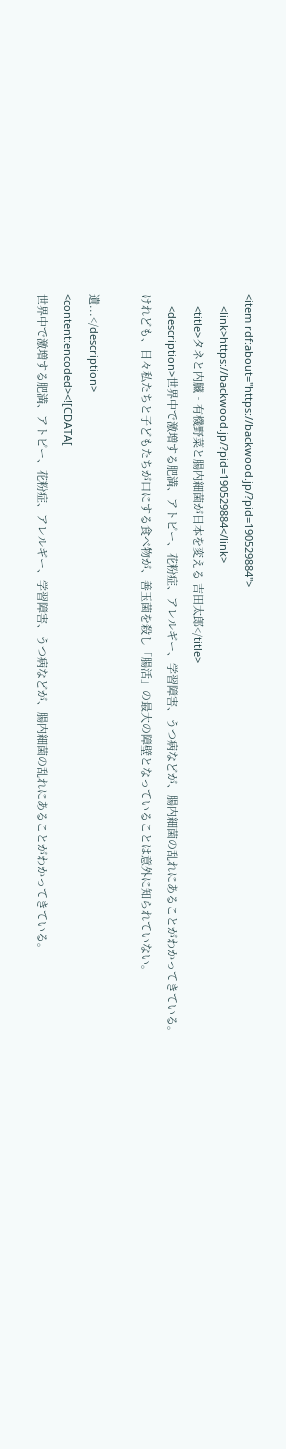<item rdf:about="https://backwood.jp/?pid=190529884">
    <link>https://backwood.jp/?pid=190529884</link>
    <title>タネと内臓‐有機野菜と腸内細菌が日本を変える 吉田太郎</title>
    <description>世界中で激増する肥満、アトピー、花粉症、アレルギー、学習障害、うつ病などが、腸内細菌の乱れにあることがわかってきている。
けれども、日々私たちと子どもたちが口にする食べ物が、善玉菌を殺し「腸活」の最大の障壁となっていることは意外に知られていない。

遺...</description>
<content:encoded><![CDATA[
世界中で激増する肥満、アトピー、花粉症、アレルギー、学習障害、うつ病などが、腸内細菌の乱れにあることがわかってきている。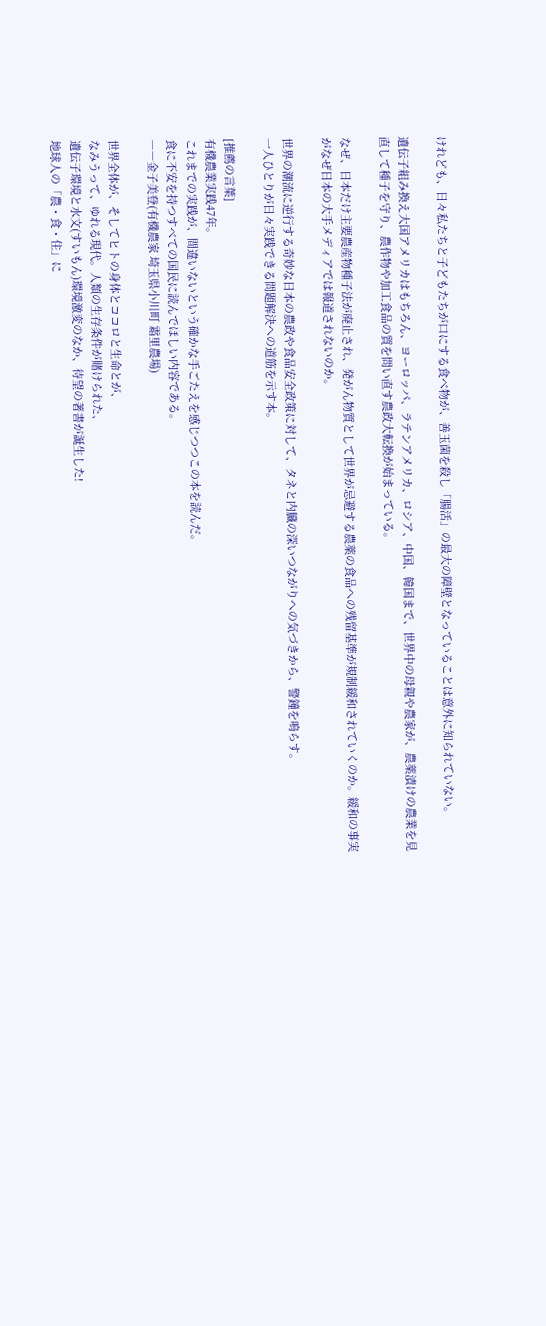けれども、日々私たちと子どもたちが口にする食べ物が、善玉菌を殺し「腸活」の最大の障壁となっていることは意外に知られていない。

遺伝子組み換え大国アメリカはもちろん、ヨーロッパ、ラテンアメリカ、ロシア、中国、韓国まで、世界中の母親や農家が、農薬漬けの農業を見直して種子を守り、農作物や加工食品の質を問い直す農政大転換が始まっている。

なぜ、日本だけ主要農産物種子法が廃止され、発がん物質として世界が忌避する農薬の食品への残留基準が規制緩和されていくのか。緩和の事実がなぜ日本の大手メディアでは報道されないのか。

世界の潮流に逆行する奇妙な日本の農政や食品安全政策に対して、タネと内臓の深いつながりへの気づきから、警鐘を鳴らす。
一人ひとりが日々実践できる問題解決への道筋を示す本。

[推薦の言葉]
有機農業実践47年。
これまでの実践が、間違いないという確かな手ごたえを感じつつこの本を読んだ。
食に不安を持つすべての国民に読んでほしい内容である。
――金子美登(有機農家 埼玉県小川町 霜里農場)

世界全体が、そしてヒトの身体とココロと生命とが、
なみうって、ゆれる現代。人類の生存条件が賭けられた、
遺伝子環境と水文(すいもん)環境激変のなか、待望の著書が誕生した!
地球人の「農・食・住」に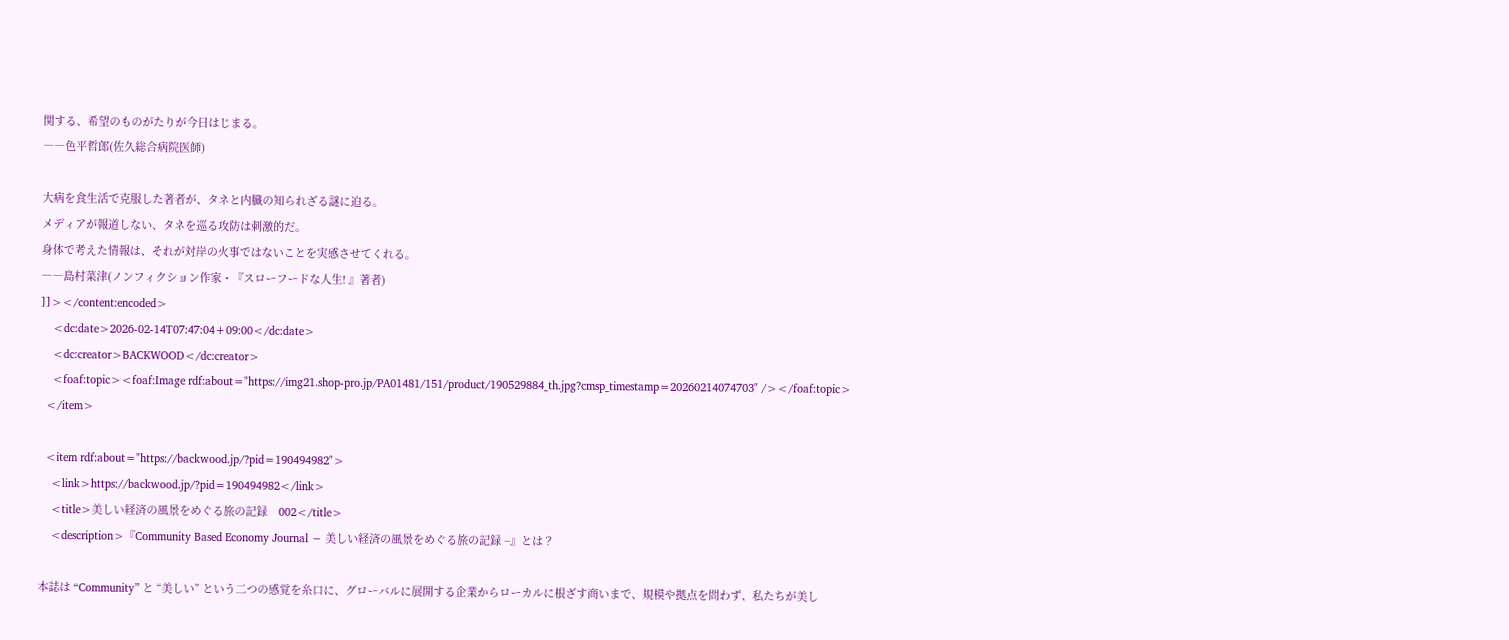関する、希望のものがたりが今日はじまる。
――色平哲郎(佐久総合病院医師)

大病を食生活で克服した著者が、タネと内臓の知られざる謎に迫る。
メディアが報道しない、タネを巡る攻防は刺激的だ。
身体で考えた情報は、それが対岸の火事ではないことを実感させてくれる。
――島村菜津(ノンフィクション作家・『スローフードな人生! 』著者)
]]></content:encoded>
    <dc:date>2026-02-14T07:47:04+09:00</dc:date>
    <dc:creator>BACKWOOD</dc:creator>
    <foaf:topic><foaf:Image rdf:about="https://img21.shop-pro.jp/PA01481/151/product/190529884_th.jpg?cmsp_timestamp=20260214074703" /></foaf:topic>
  </item>

  <item rdf:about="https://backwood.jp/?pid=190494982">
    <link>https://backwood.jp/?pid=190494982</link>
    <title>美しい経済の風景をめぐる旅の記録　002</title>
    <description>『Community Based Economy Journal − 美しい経済の風景をめぐる旅の記録 −』とは？

本誌は “Community” と “美しい” という二つの感覚を糸口に、グローバルに展開する企業からローカルに根ざす商いまで、規模や拠点を問わず、私たちが美し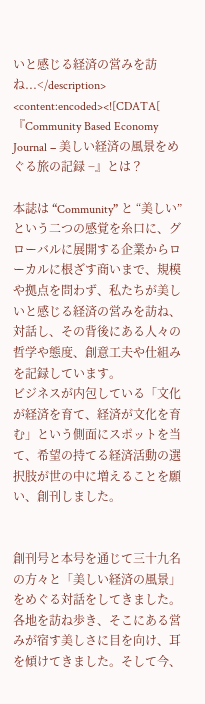いと感じる経済の営みを訪ね...</description>
<content:encoded><![CDATA[
『Community Based Economy Journal − 美しい経済の風景をめぐる旅の記録 −』とは？

本誌は “Community” と “美しい” という二つの感覚を糸口に、グローバルに展開する企業からローカルに根ざす商いまで、規模や拠点を問わず、私たちが美しいと感じる経済の営みを訪ね、対話し、その背後にある人々の哲学や態度、創意工夫や仕組みを記録しています。
ビジネスが内包している「文化が経済を育て、経済が文化を育む」という側面にスポットを当て、希望の持てる経済活動の選択肢が世の中に増えることを願い、創刊しました。


創刊号と本号を通じて三十九名の方々と「美しい経済の風景」をめぐる対話をしてきました。各地を訪ね歩き、そこにある営みが宿す美しさに目を向け、耳を傾けてきました。そして今、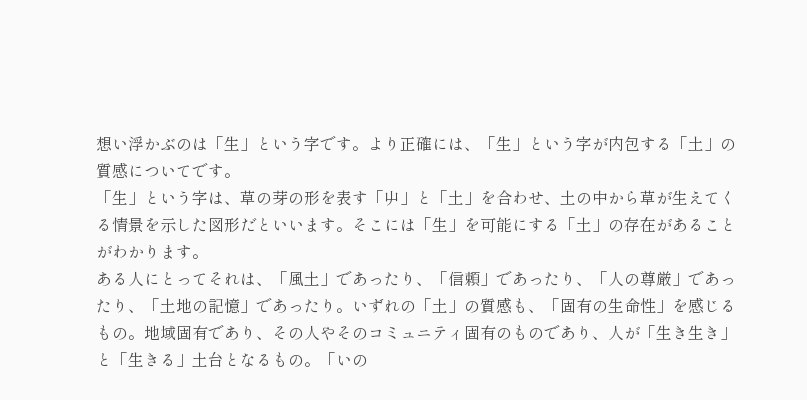想い浮かぶのは「生」という字です。より正確には、「生」という字が内包する「土」の質感についてです。
「生」という字は、草の芽の形を表す「屮」と「土」を合わせ、土の中から草が生えてくる情景を示した図形だといいます。そこには「生」を可能にする「土」の存在があることがわかります。
ある人にとってそれは、「風土」であったり、「信頼」であったり、「人の尊厳」であったり、「土地の記憶」であったり。いずれの「土」の質感も、「固有の生命性」を感じるもの。地域固有であり、その人やそのコミュニティ固有のものであり、人が「生き生き」と「生きる」土台となるもの。「いの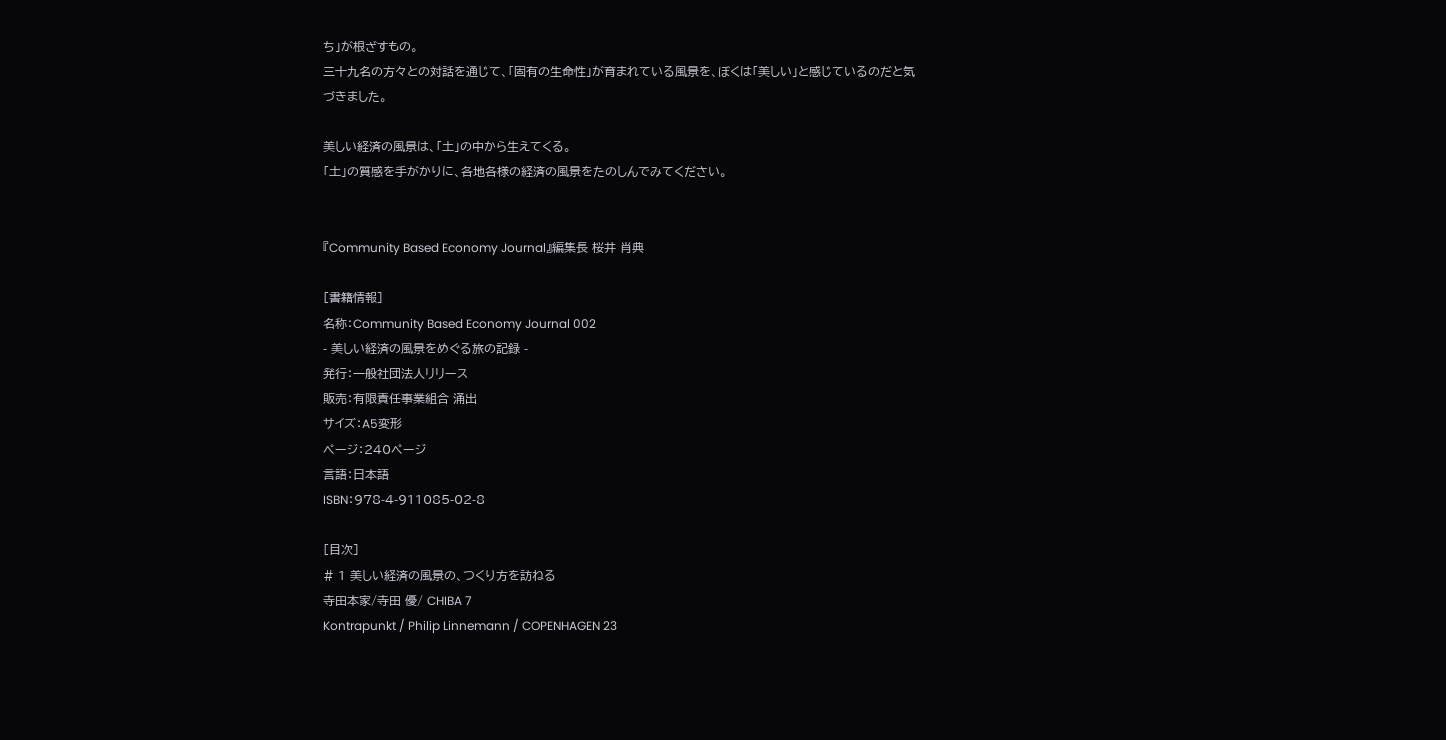ち」が根ざすもの。
三十九名の方々との対話を通じて、「固有の生命性」が育まれている風景を、ぼくは「美しい」と感じているのだと気づきました。

美しい経済の風景は、「土」の中から生えてくる。
「土」の質感を手がかりに、各地各様の経済の風景をたのしんでみてください。


『Community Based Economy Journal』編集長 桜井 肖典

［書籍情報］
名称：Community Based Economy Journal 002
- 美しい経済の風景をめぐる旅の記録 -
発行：一般社団法人リリース
販売：有限責任事業組合 涌出
サイズ：A5変形
ページ：240ページ
言語：日本語
ISBN：978-4-911085-02-8

［目次］
# 1 美しい経済の風景の、つくり方を訪ねる
寺田本家/寺田 優/ CHIBA 7
Kontrapunkt / Philip Linnemann / COPENHAGEN 23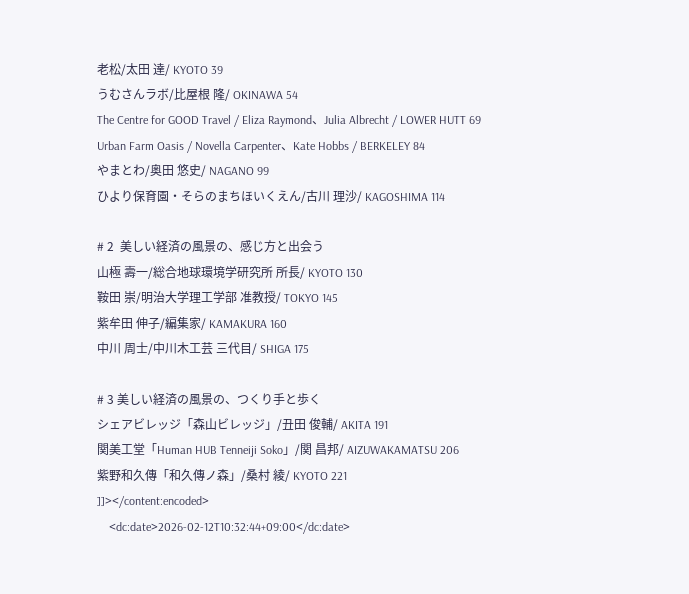老松/太田 達/ KYOTO 39
うむさんラボ/比屋根 隆/ OKINAWA 54
The Centre for GOOD Travel / Eliza Raymond、Julia Albrecht / LOWER HUTT 69
Urban Farm Oasis / Novella Carpenter、Kate Hobbs / BERKELEY 84
やまとわ/奥田 悠史/ NAGANO 99
ひより保育園・そらのまちほいくえん/古川 理沙/ KAGOSHIMA 114

# 2  美しい経済の風景の、感じ方と出会う
山極 壽一/総合地球環境学研究所 所長/ KYOTO 130
鞍田 崇/明治大学理工学部 准教授/ TOKYO 145
紫牟田 伸子/編集家/ KAMAKURA 160
中川 周士/中川木工芸 三代目/ SHIGA 175

# 3 美しい経済の風景の、つくり手と歩く
シェアビレッジ「森山ビレッジ」/丑田 俊輔/ AKITA 191
関美工堂「Human HUB Tenneiji Soko」/関 昌邦/ AIZUWAKAMATSU 206
紫野和久傳「和久傳ノ森」/桑村 綾/ KYOTO 221
]]></content:encoded>
    <dc:date>2026-02-12T10:32:44+09:00</dc:date>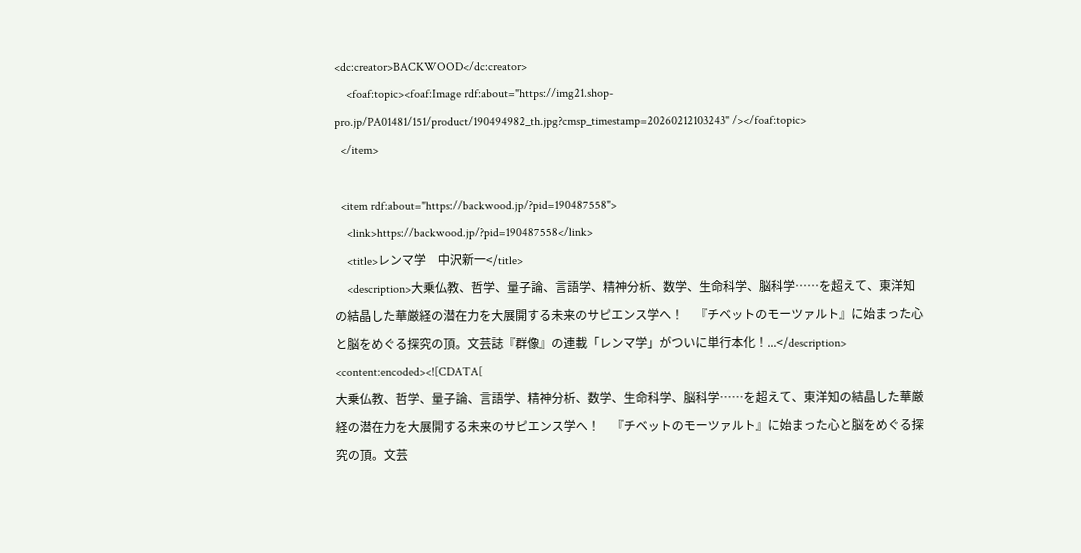<dc:creator>BACKWOOD</dc:creator>
    <foaf:topic><foaf:Image rdf:about="https://img21.shop-pro.jp/PA01481/151/product/190494982_th.jpg?cmsp_timestamp=20260212103243" /></foaf:topic>
  </item>

  <item rdf:about="https://backwood.jp/?pid=190487558">
    <link>https://backwood.jp/?pid=190487558</link>
    <title>レンマ学　中沢新一</title>
    <description>大乗仏教、哲学、量子論、言語学、精神分析、数学、生命科学、脳科学……を超えて、東洋知の結晶した華厳経の潜在力を大展開する未来のサピエンス学へ！　『チベットのモーツァルト』に始まった心と脳をめぐる探究の頂。文芸誌『群像』の連載「レンマ学」がついに単行本化！...</description>
<content:encoded><![CDATA[
大乗仏教、哲学、量子論、言語学、精神分析、数学、生命科学、脳科学……を超えて、東洋知の結晶した華厳経の潜在力を大展開する未来のサピエンス学へ！　『チベットのモーツァルト』に始まった心と脳をめぐる探究の頂。文芸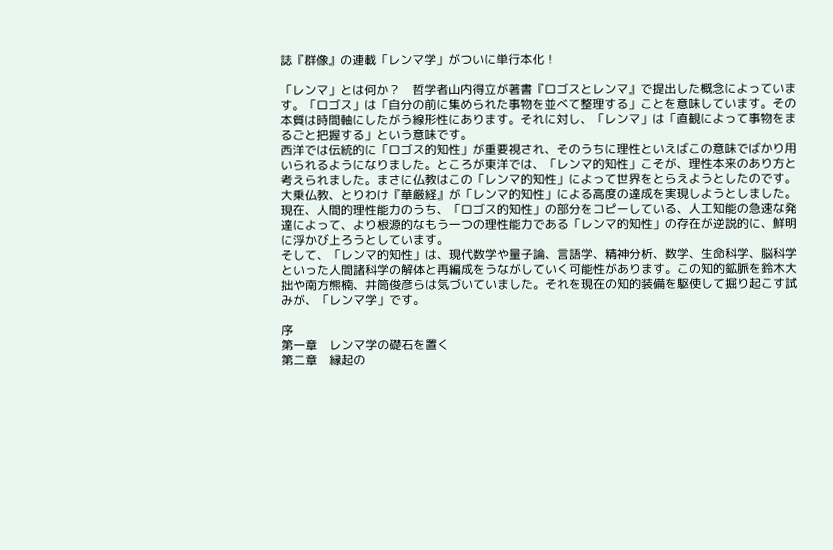誌『群像』の連載「レンマ学」がついに単行本化！

「レンマ」とは何か？　哲学者山内得立が著書『ロゴスとレンマ』で提出した概念によっています。「ロゴス」は「自分の前に集められた事物を並べて整理する」ことを意味しています。その本質は時間軸にしたがう線形性にあります。それに対し、「レンマ」は「直観によって事物をまるごと把握する」という意味です。
西洋では伝統的に「ロゴス的知性」が重要視され、そのうちに理性といえばこの意味でばかり用いられるようになりました。ところが東洋では、「レンマ的知性」こそが、理性本来のあり方と考えられました。まさに仏教はこの「レンマ的知性」によって世界をとらえようとしたのです。大乗仏教、とりわけ『華厳経』が「レンマ的知性」による高度の達成を実現しようとしました。
現在、人間的理性能力のうち、「ロゴス的知性」の部分をコピーしている、人工知能の急速な発達によって、より根源的なもう一つの理性能力である「レンマ的知性」の存在が逆説的に、鮮明に浮かび上ろうとしています。
そして、「レンマ的知性」は、現代数学や量子論、言語学、精神分析、数学、生命科学、脳科学といった人間諸科学の解体と再編成をうながしていく可能性があります。この知的鉱脈を鈴木大拙や南方熊楠、井筒俊彦らは気づいていました。それを現在の知的装備を駆使して掘り起こす試みが、「レンマ学」です。

序
第一章　レンマ学の礎石を置く
第二章　縁起の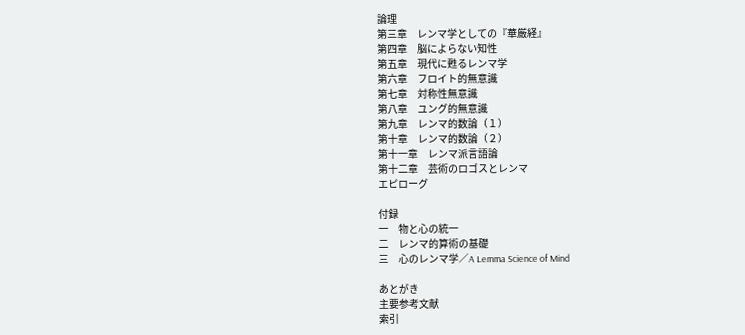論理
第三章　レンマ学としての『華厳経』
第四章　脳によらない知性
第五章　現代に甦るレンマ学
第六章　フロイト的無意識
第七章　対称性無意識
第八章　ユング的無意識
第九章　レンマ的数論（１）
第十章　レンマ的数論（２）
第十一章　レンマ派言語論
第十二章　芸術のロゴスとレンマ
エピローグ

付録
一　物と心の統一
二　レンマ的算術の基礎
三　心のレンマ学／A Lemma Science of Mind

あとがき
主要参考文献
索引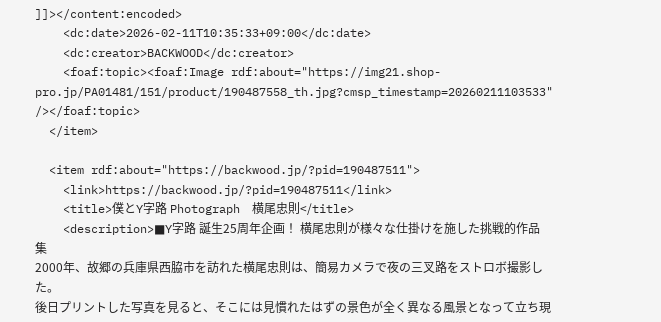]]></content:encoded>
    <dc:date>2026-02-11T10:35:33+09:00</dc:date>
    <dc:creator>BACKWOOD</dc:creator>
    <foaf:topic><foaf:Image rdf:about="https://img21.shop-pro.jp/PA01481/151/product/190487558_th.jpg?cmsp_timestamp=20260211103533" /></foaf:topic>
  </item>

  <item rdf:about="https://backwood.jp/?pid=190487511">
    <link>https://backwood.jp/?pid=190487511</link>
    <title>僕とY字路 Photograph　横尾忠則</title>
    <description>■Y字路 誕生25周年企画！ 横尾忠則が様々な仕掛けを施した挑戦的作品集
2000年、故郷の兵庫県西脇市を訪れた横尾忠則は、簡易カメラで夜の三叉路をストロボ撮影した。
後日プリントした写真を見ると、そこには見慣れたはずの景色が全く異なる風景となって立ち現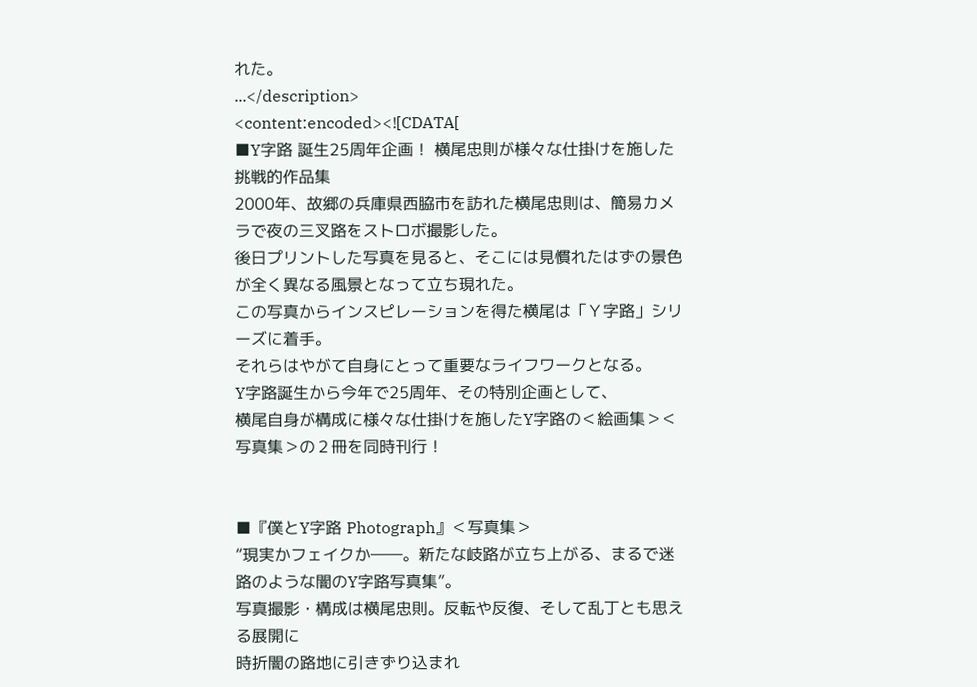れた。
...</description>
<content:encoded><![CDATA[
■Y字路 誕生25周年企画！ 横尾忠則が様々な仕掛けを施した挑戦的作品集
2000年、故郷の兵庫県西脇市を訪れた横尾忠則は、簡易カメラで夜の三叉路をストロボ撮影した。
後日プリントした写真を見ると、そこには見慣れたはずの景色が全く異なる風景となって立ち現れた。
この写真からインスピレーションを得た横尾は「Ｙ字路」シリーズに着手。
それらはやがて自身にとって重要なライフワークとなる。
Y字路誕生から今年で25周年、その特別企画として、
横尾自身が構成に様々な仕掛けを施したY字路の＜絵画集＞＜写真集＞の２冊を同時刊行！


■『僕とY字路 Photograph』＜写真集＞
“現実かフェイクか――。新たな岐路が立ち上がる、まるで迷路のような闇のY字路写真集”。
写真撮影・構成は横尾忠則。反転や反復、そして乱丁とも思える展開に
時折闇の路地に引きずり込まれ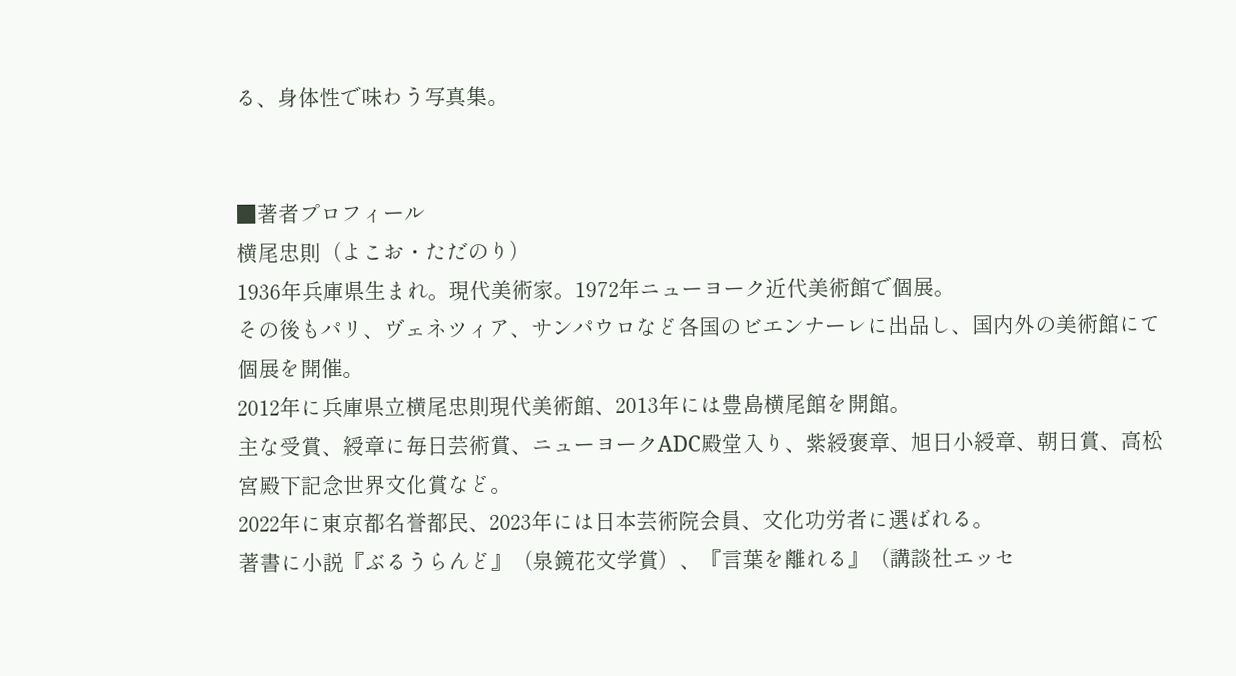る、身体性で味わう写真集。


■著者プロフィール
横尾忠則（よこお・ただのり）
1936年兵庫県生まれ。現代美術家。1972年ニューヨーク近代美術館で個展。
その後もパリ、ヴェネツィア、サンパウロなど各国のビエンナーレに出品し、国内外の美術館にて個展を開催。
2012年に兵庫県立横尾忠則現代美術館、2013年には豊島横尾館を開館。
主な受賞、綬章に毎日芸術賞、ニューヨークADC殿堂入り、紫綬褒章、旭日小綬章、朝日賞、高松宮殿下記念世界文化賞など。
2022年に東京都名誉都民、2023年には日本芸術院会員、文化功労者に選ばれる。
著書に小説『ぶるうらんど』（泉鏡花文学賞）、『言葉を離れる』（講談社エッセ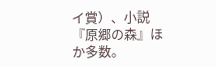イ賞）、小説『原郷の森』ほか多数。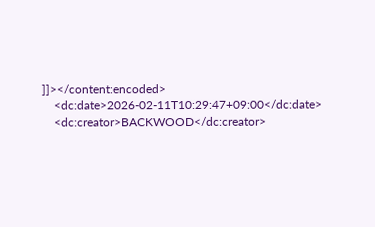]]></content:encoded>
    <dc:date>2026-02-11T10:29:47+09:00</dc:date>
    <dc:creator>BACKWOOD</dc:creator>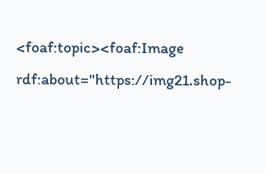<foaf:topic><foaf:Image rdf:about="https://img21.shop-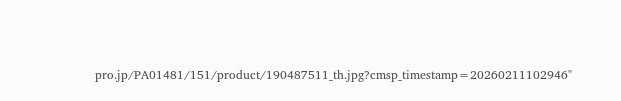pro.jp/PA01481/151/product/190487511_th.jpg?cmsp_timestamp=20260211102946"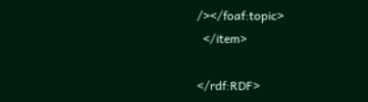/></foaf:topic>
  </item>

</rdf:RDF>